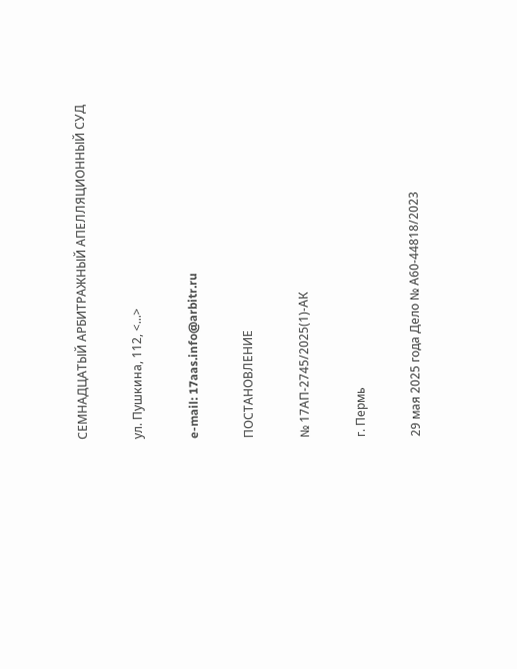СЕМНАДЦАТЫЙ АРБИТРАЖНЫЙ АПЕЛЛЯЦИОННЫЙ СУД

ул. Пушкина, 112, <...>

e-mail: 17aas.info@arbitr.ru

ПОСТАНОВЛЕНИЕ

№ 17АП-2745/2025(1)-АК

г. Пермь

29 мая 2025 года Дело № А60-44818/2023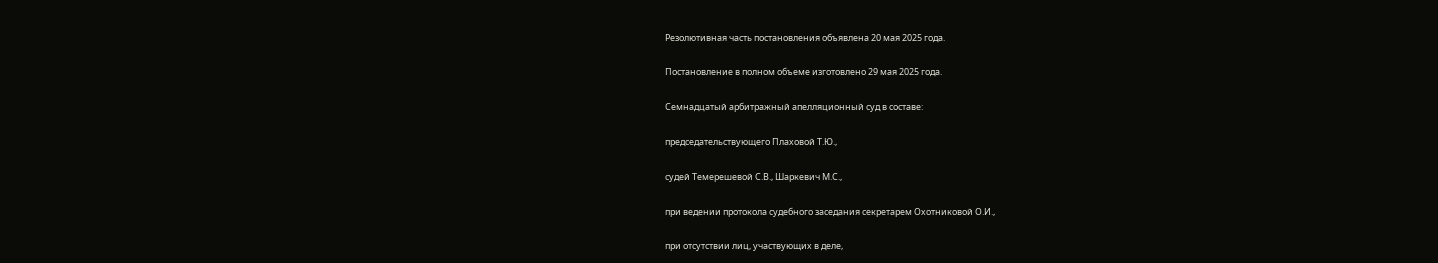Резолютивная часть постановления объявлена 20 мая 2025 года.

Постановление в полном объеме изготовлено 29 мая 2025 года.

Семнадцатый арбитражный апелляционный суд в составе:

председательствующего Плаховой Т.Ю.,

судей Темерешевой С.В., Шаркевич М.С.,

при ведении протокола судебного заседания секретарем Охотниковой О.И.,

при отсутствии лиц, участвующих в деле,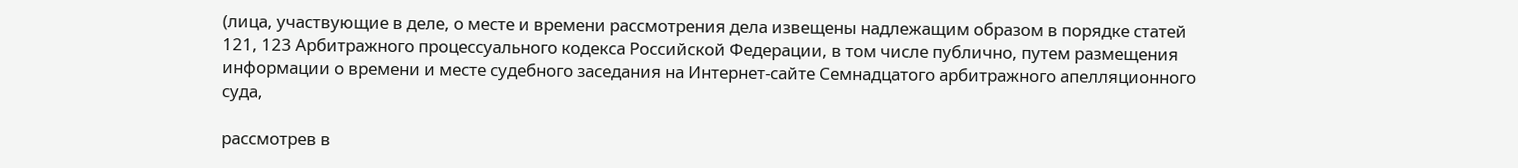(лица, участвующие в деле, о месте и времени рассмотрения дела извещены надлежащим образом в порядке статей 121, 123 Арбитражного процессуального кодекса Российской Федерации, в том числе публично, путем размещения информации о времени и месте судебного заседания на Интернет-сайте Семнадцатого арбитражного апелляционного суда,

рассмотрев в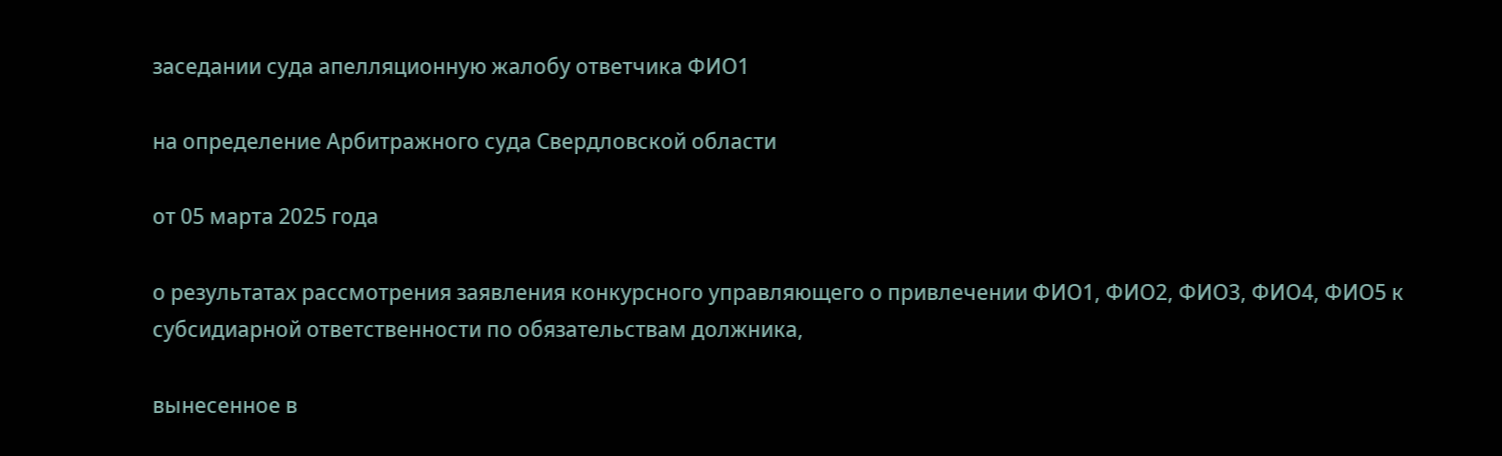заседании суда апелляционную жалобу ответчика ФИО1

на определение Арбитражного суда Свердловской области

от 05 марта 2025 года

о результатах рассмотрения заявления конкурсного управляющего о привлечении ФИО1, ФИО2, ФИО3, ФИО4, ФИО5 к субсидиарной ответственности по обязательствам должника,

вынесенное в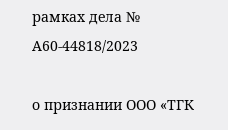рамках дела № А60-44818/2023

о признании ООО «ТГК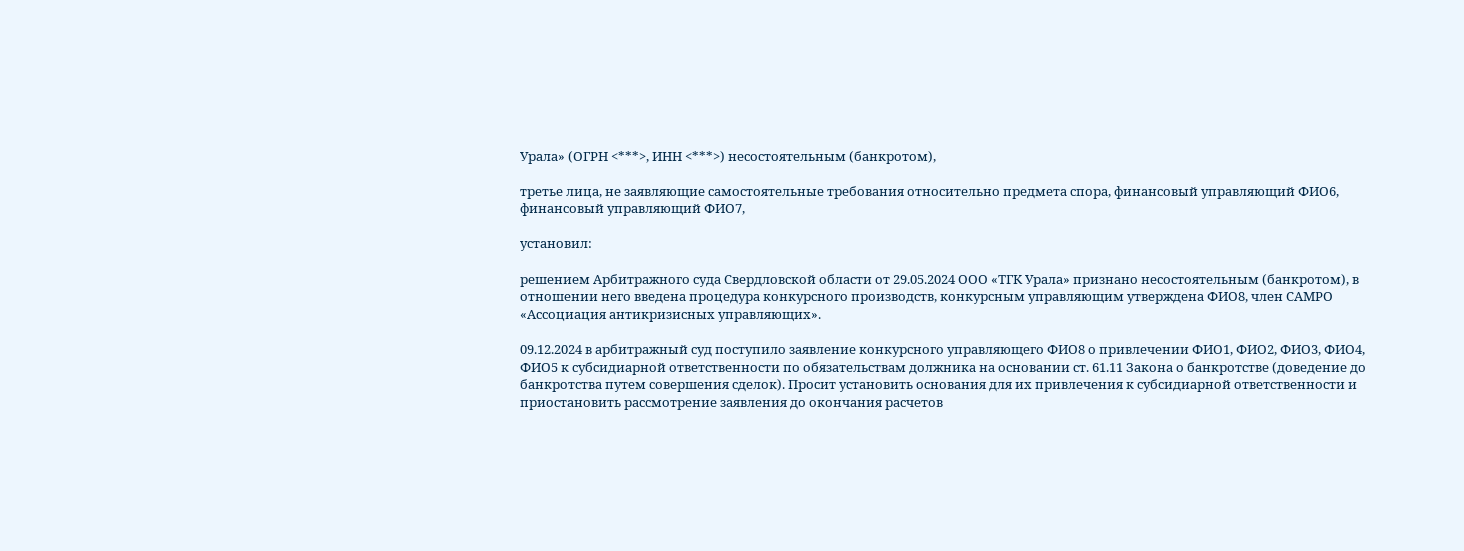Урала» (ОГРН <***>, ИНН <***>) несостоятельным (банкротом),

третье лица, не заявляющие самостоятельные требования относительно предмета спора, финансовый управляющий ФИО6, финансовый управляющий ФИО7,

установил:

решением Арбитражного суда Свердловской области от 29.05.2024 ООО «ТГК Урала» признано несостоятельным (банкротом), в отношении него введена процедура конкурсного производств, конкурсным управляющим утверждена ФИО8, член САМРО «Ассоциация антикризисных управляющих».

09.12.2024 в арбитражный суд поступило заявление конкурсного управляющего ФИО8 о привлечении ФИО1, ФИО2, ФИО3, ФИО4, ФИО5 к субсидиарной ответственности по обязательствам должника на основании ст. 61.11 Закона о банкротстве (доведение до банкротства путем совершения сделок). Просит установить основания для их привлечения к субсидиарной ответственности и приостановить рассмотрение заявления до окончания расчетов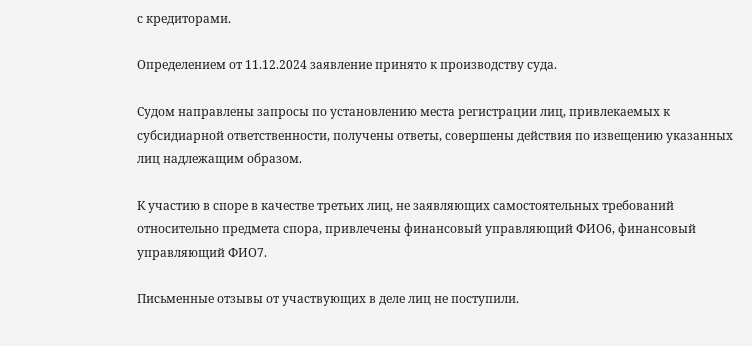с кредиторами.

Определением от 11.12.2024 заявление принято к производству суда.

Судом направлены запросы по установлению места регистрации лиц, привлекаемых к субсидиарной ответственности, получены ответы, совершены действия по извещению указанных лиц надлежащим образом.

К участию в споре в качестве третьих лиц, не заявляющих самостоятельных требований относительно предмета спора, привлечены финансовый управляющий ФИО6, финансовый управляющий ФИО7.

Письменные отзывы от участвующих в деле лиц не поступили.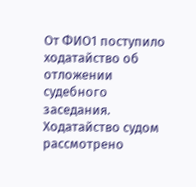От ФИО1 поступило ходатайство об отложении судебного заседания. Ходатайство судом рассмотрено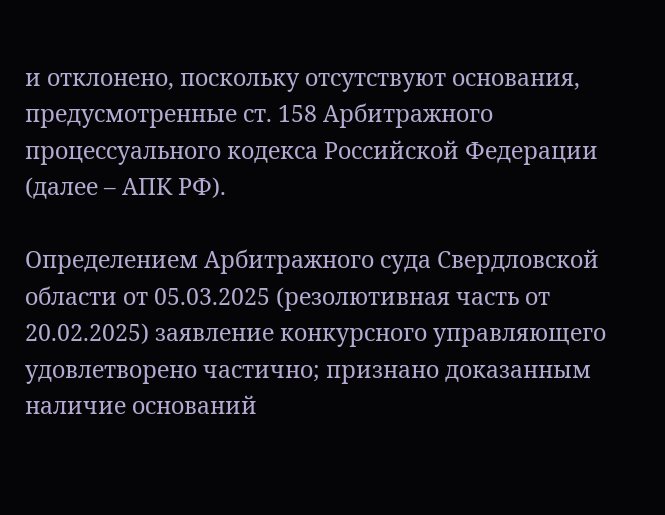и отклонено, поскольку отсутствуют основания, предусмотренные ст. 158 Арбитражного процессуального кодекса Российской Федерации (далее – АПК РФ).

Определением Арбитражного суда Свердловской области от 05.03.2025 (резолютивная часть от 20.02.2025) заявление конкурсного управляющего удовлетворено частично; признано доказанным наличие оснований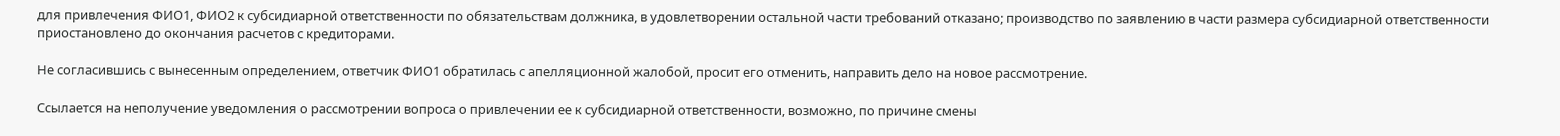для привлечения ФИО1, ФИО2 к субсидиарной ответственности по обязательствам должника, в удовлетворении остальной части требований отказано; производство по заявлению в части размера субсидиарной ответственности приостановлено до окончания расчетов с кредиторами.

Не согласившись с вынесенным определением, ответчик ФИО1 обратилась с апелляционной жалобой, просит его отменить, направить дело на новое рассмотрение.

Ссылается на неполучение уведомления о рассмотрении вопроса о привлечении ее к субсидиарной ответственности, возможно, по причине смены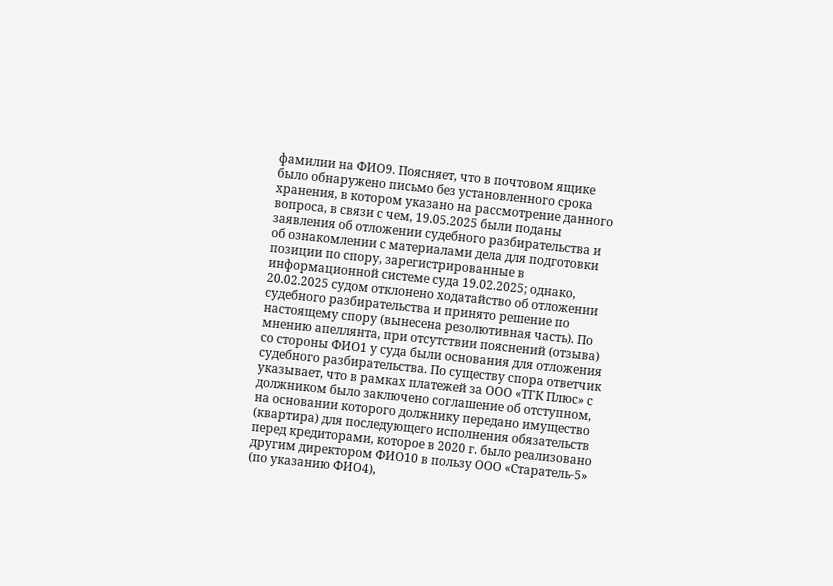фамилии на ФИО9. Поясняет, что в почтовом ящике было обнаружено письмо без установленного срока хранения, в котором указано на рассмотрение данного вопроса, в связи с чем, 19.05.2025 были поданы заявления об отложении судебного разбирательства и об ознакомлении с материалами дела для подготовки позиции по спору, зарегистрированные в информационной системе суда 19.02.2025; однако, 20.02.2025 судом отклонено ходатайство об отложении судебного разбирательства и принято решение по настоящему спору (вынесена резолютивная часть). По мнению апеллянта, при отсутствии пояснений (отзыва) со стороны ФИО1 у суда были основания для отложения судебного разбирательства. По существу спора ответчик указывает, что в рамках платежей за ООО «ТГК Плюс» с должником было заключено соглашение об отступном, на основании которого должнику передано имущество (квартира) для последующего исполнения обязательств перед кредиторами, которое в 2020 г. было реализовано другим директором ФИО10 в пользу ООО «Старатель-5» (по указанию ФИО4),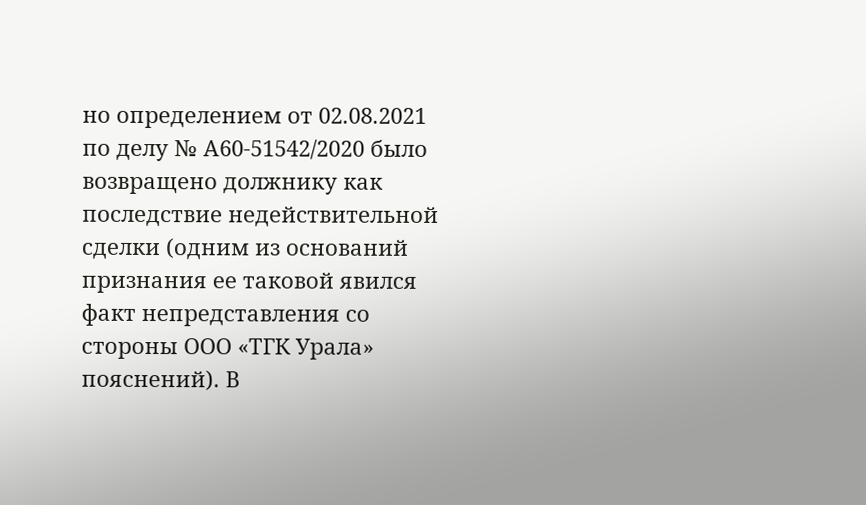но определением от 02.08.2021 по делу № А60-51542/2020 было возвращено должнику как последствие недействительной сделки (одним из оснований признания ее таковой явился факт непредставления со стороны ООО «ТГК Урала» пояснений). В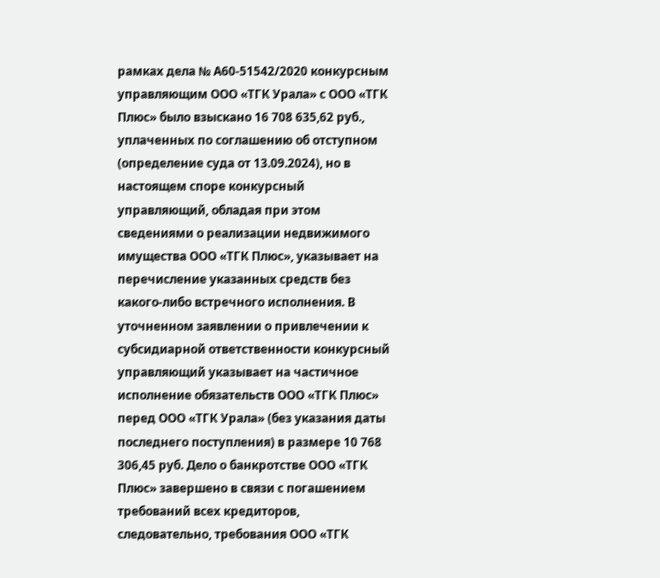рамках дела № А60-51542/2020 конкурсным управляющим ООО «ТГК Урала» с ООО «ТГК Плюс» было взыскано 16 708 635,62 руб., уплаченных по соглашению об отступном (определение суда от 13.09.2024), но в настоящем споре конкурсный управляющий, обладая при этом сведениями о реализации недвижимого имущества ООО «ТГК Плюс», указывает на перечисление указанных средств без какого-либо встречного исполнения. В уточненном заявлении о привлечении к субсидиарной ответственности конкурсный управляющий указывает на частичное исполнение обязательств ООО «ТГК Плюс» перед ООО «ТГК Урала» (без указания даты последнего поступления) в размере 10 768 306,45 руб. Дело о банкротстве ООО «ТГК Плюс» завершено в связи с погашением требований всех кредиторов, следовательно, требования ООО «ТГК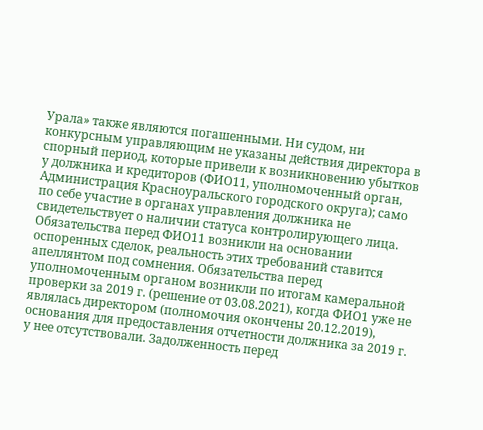Урала» также являются погашенными. Ни судом, ни конкурсным управляющим не указаны действия директора в спорный период, которые привели к возникновению убытков у должника и кредиторов (ФИО11, уполномоченный орган, Администрация Красноуральского городского округа); само по себе участие в органах управления должника не свидетельствует о наличии статуса контролирующего лица. Обязательства перед ФИО11 возникли на основании оспоренных сделок, реальность этих требований ставится апеллянтом под сомнения. Обязательства перед уполномоченным органом возникли по итогам камеральной проверки за 2019 г. (решение от 03.08.2021), когда ФИО1 уже не являлась директором (полномочия окончены 20.12.2019), основания для предоставления отчетности должника за 2019 г. у нее отсутствовали. Задолженность перед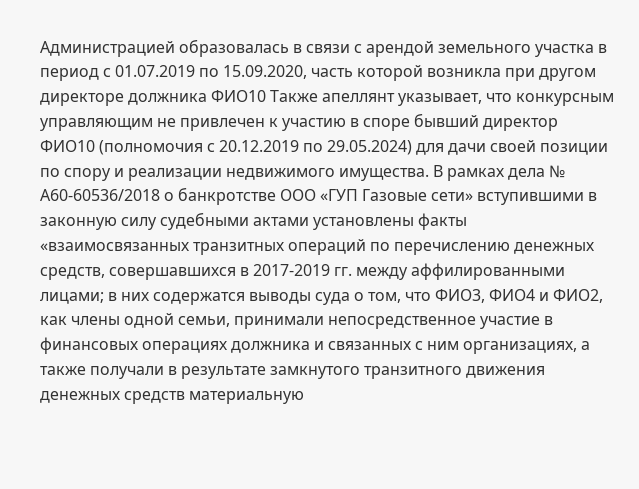Администрацией образовалась в связи с арендой земельного участка в период с 01.07.2019 по 15.09.2020, часть которой возникла при другом директоре должника ФИО10 Также апеллянт указывает, что конкурсным управляющим не привлечен к участию в споре бывший директор ФИО10 (полномочия с 20.12.2019 по 29.05.2024) для дачи своей позиции по спору и реализации недвижимого имущества. В рамках дела № А60-60536/2018 о банкротстве ООО «ГУП Газовые сети» вступившими в законную силу судебными актами установлены факты «взаимосвязанных транзитных операций по перечислению денежных средств, совершавшихся в 2017-2019 гг. между аффилированными лицами; в них содержатся выводы суда о том, что ФИО3, ФИО4 и ФИО2, как члены одной семьи, принимали непосредственное участие в финансовых операциях должника и связанных с ним организациях, а также получали в результате замкнутого транзитного движения денежных средств материальную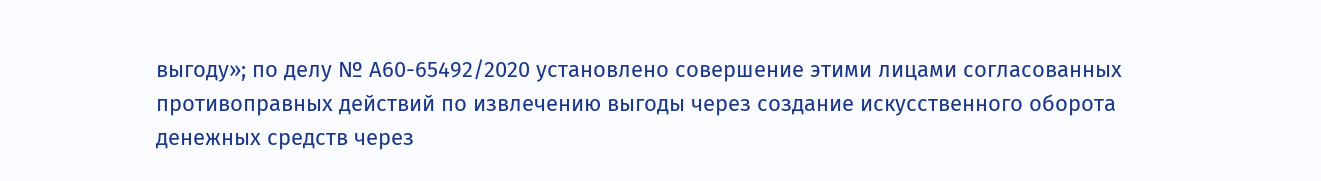выгоду»; по делу № А60-65492/2020 установлено совершение этими лицами согласованных противоправных действий по извлечению выгоды через создание искусственного оборота денежных средств через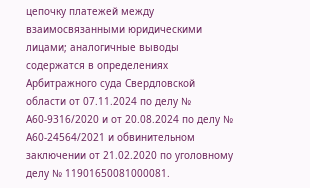цепочку платежей между взаимосвязанными юридическими лицами; аналогичные выводы содержатся в определениях Арбитражного суда Свердловской области от 07.11.2024 по делу № А60-9316/2020 и от 20.08.2024 по делу № А60-24564/2021 и обвинительном заключении от 21.02.2020 по уголовному делу № 11901650081000081.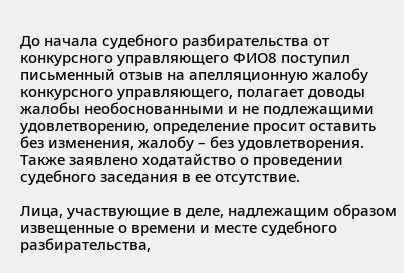До начала судебного разбирательства от конкурсного управляющего ФИО8 поступил письменный отзыв на апелляционную жалобу конкурсного управляющего, полагает доводы жалобы необоснованными и не подлежащими удовлетворению, определение просит оставить без изменения, жалобу – без удовлетворения. Также заявлено ходатайство о проведении судебного заседания в ее отсутствие.

Лица, участвующие в деле, надлежащим образом извещенные о времени и месте судебного разбирательства,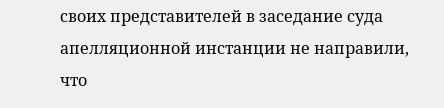своих представителей в заседание суда апелляционной инстанции не направили, что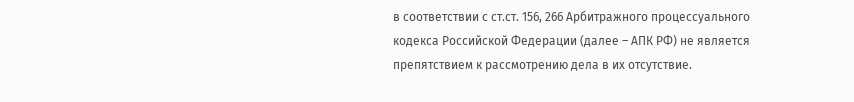в соответствии с ст.ст. 156, 266 Арбитражного процессуального кодекса Российской Федерации (далее – АПК РФ) не является препятствием к рассмотрению дела в их отсутствие.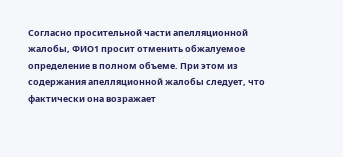Согласно просительной части апелляционной жалобы, ФИО1 просит отменить обжалуемое определение в полном объеме. При этом из содержания апелляционной жалобы следует, что фактически она возражает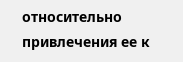относительно привлечения ее к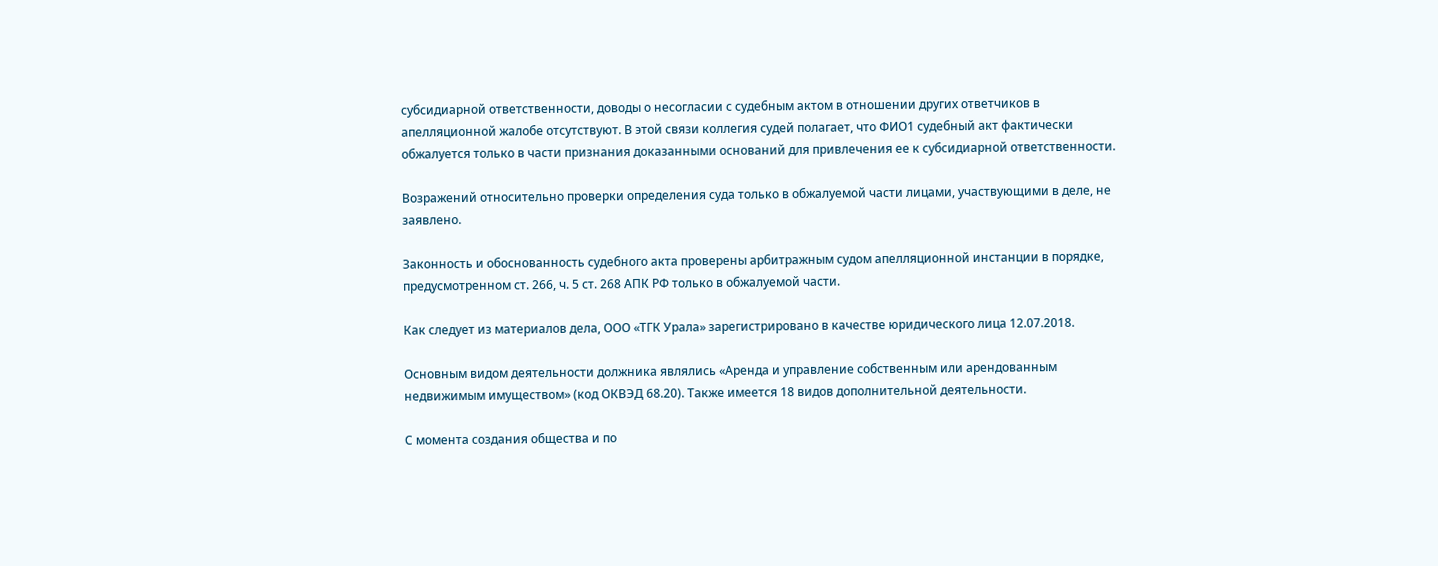субсидиарной ответственности, доводы о несогласии с судебным актом в отношении других ответчиков в апелляционной жалобе отсутствуют. В этой связи коллегия судей полагает, что ФИО1 судебный акт фактически обжалуется только в части признания доказанными оснований для привлечения ее к субсидиарной ответственности.

Возражений относительно проверки определения суда только в обжалуемой части лицами, участвующими в деле, не заявлено.

Законность и обоснованность судебного акта проверены арбитражным судом апелляционной инстанции в порядке, предусмотренном ст. 266, ч. 5 ст. 268 АПК РФ только в обжалуемой части.

Как следует из материалов дела, ООО «ТГК Урала» зарегистрировано в качестве юридического лица 12.07.2018.

Основным видом деятельности должника являлись «Аренда и управление собственным или арендованным недвижимым имуществом» (код ОКВЭД 68.20). Также имеется 18 видов дополнительной деятельности.

С момента создания общества и по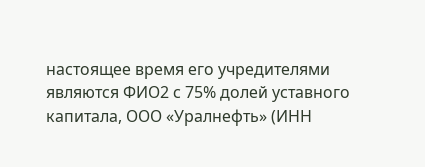настоящее время его учредителями являются ФИО2 с 75% долей уставного капитала, ООО «Уралнефть» (ИНН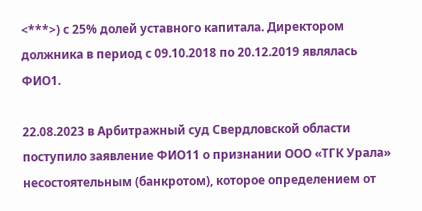<***>) с 25% долей уставного капитала. Директором должника в период с 09.10.2018 по 20.12.2019 являлась ФИО1.

22.08.2023 в Арбитражный суд Свердловской области поступило заявление ФИО11 о признании ООО «ТГК Урала» несостоятельным (банкротом), которое определением от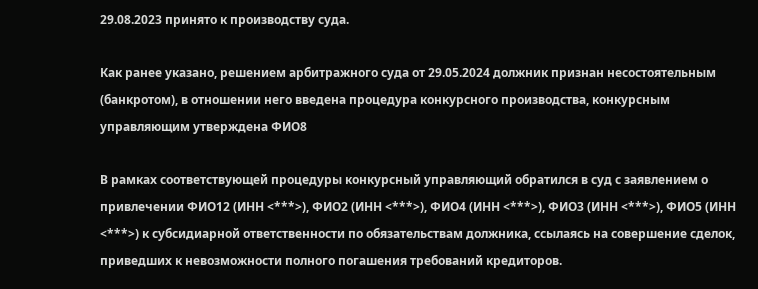29.08.2023 принято к производству суда.

Как ранее указано, решением арбитражного суда от 29.05.2024 должник признан несостоятельным (банкротом), в отношении него введена процедура конкурсного производства, конкурсным управляющим утверждена ФИО8

В рамках соответствующей процедуры конкурсный управляющий обратился в суд с заявлением о привлечении ФИО12 (ИНН <***>), ФИО2 (ИНН <***>), ФИО4 (ИНН <***>), ФИО3 (ИНН <***>), ФИО5 (ИНН <***>) к субсидиарной ответственности по обязательствам должника, ссылаясь на совершение сделок, приведших к невозможности полного погашения требований кредиторов.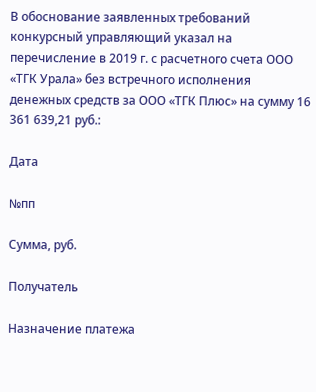В обоснование заявленных требований конкурсный управляющий указал на перечисление в 2019 г. с расчетного счета ООО «ТГК Урала» без встречного исполнения денежных средств за ООО «ТГК Плюс» на сумму 16 361 639,21 руб.:

Дата

№пп

Сумма, руб.

Получатель

Назначение платежа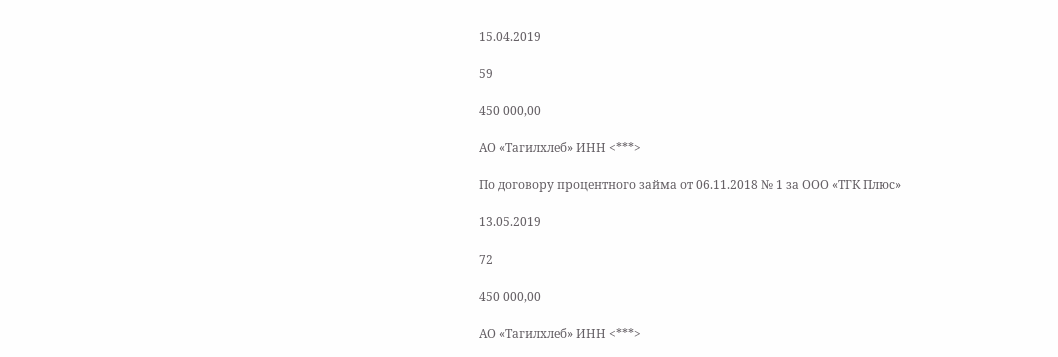15.04.2019

59

450 000,00

АО «Тагилхлеб» ИНН <***>

По договору процентного займа от 06.11.2018 № 1 за ООО «ТГК Плюс»

13.05.2019

72

450 000,00

АО «Тагилхлеб» ИНН <***>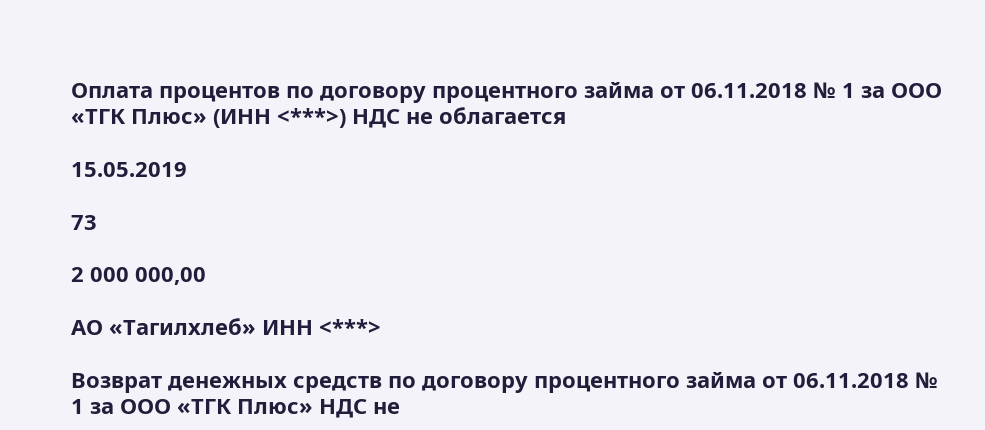Оплата процентов по договору процентного займа от 06.11.2018 № 1 за ООО «ТГК Плюс» (ИНН <***>) НДС не облагается

15.05.2019

73

2 000 000,00

АО «Тагилхлеб» ИНН <***>

Возврат денежных средств по договору процентного займа от 06.11.2018 № 1 за ООО «ТГК Плюс» НДС не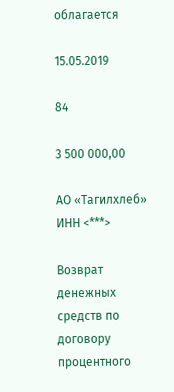облагается

15.05.2019

84

3 500 000,00

АО «Тагилхлеб» ИНН <***>

Возврат денежных средств по договору процентного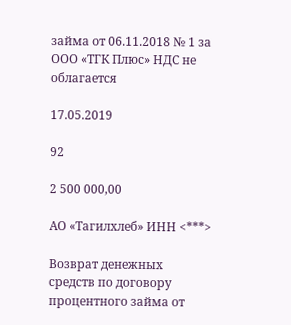займа от 06.11.2018 № 1 за ООО «ТГК Плюс» НДС не облагается

17.05.2019

92

2 500 000,00

АО «Тагилхлеб» ИНН <***>

Возврат денежных средств по договору процентного займа от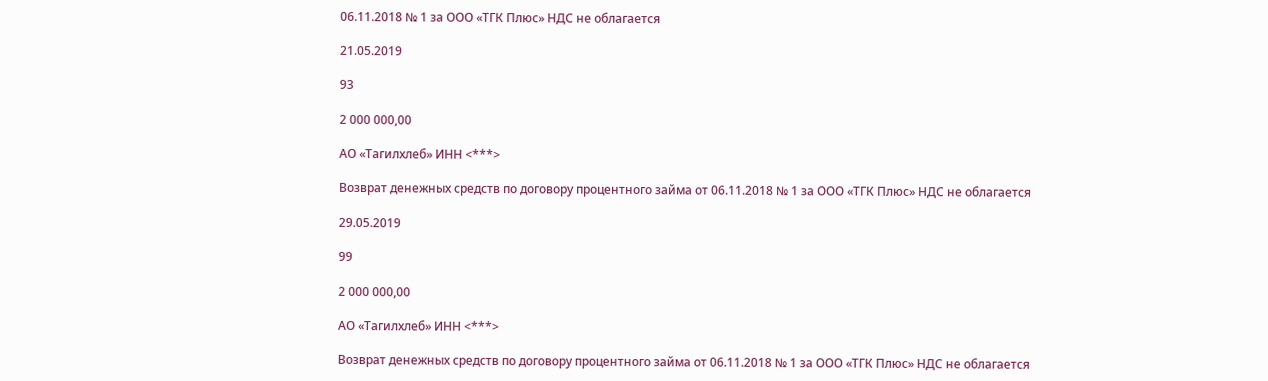06.11.2018 № 1 за ООО «ТГК Плюс» НДС не облагается

21.05.2019

93

2 000 000,00

АО «Тагилхлеб» ИНН <***>

Возврат денежных средств по договору процентного займа от 06.11.2018 № 1 за ООО «ТГК Плюс» НДС не облагается

29.05.2019

99

2 000 000,00

АО «Тагилхлеб» ИНН <***>

Возврат денежных средств по договору процентного займа от 06.11.2018 № 1 за ООО «ТГК Плюс» НДС не облагается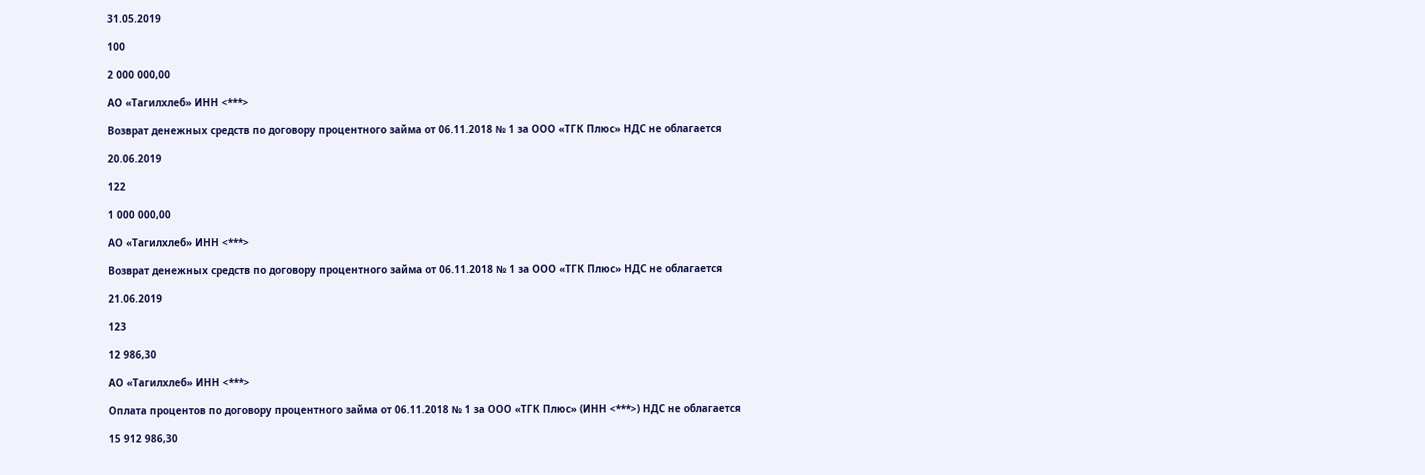31.05.2019

100

2 000 000,00

АО «Тагилхлеб» ИНН <***>

Возврат денежных средств по договору процентного займа от 06.11.2018 № 1 за ООО «ТГК Плюс» НДС не облагается

20.06.2019

122

1 000 000,00

АО «Тагилхлеб» ИНН <***>

Возврат денежных средств по договору процентного займа от 06.11.2018 № 1 за ООО «ТГК Плюс» НДС не облагается

21.06.2019

123

12 986,30

АО «Тагилхлеб» ИНН <***>

Оплата процентов по договору процентного займа от 06.11.2018 № 1 за ООО «ТГК Плюс» (ИНН <***>) НДС не облагается

15 912 986,30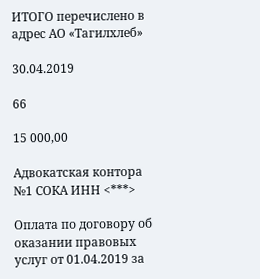ИТОГО перечислено в адрес АО «Тагилхлеб»

30.04.2019

66

15 000,00

Адвокатская контора №1 СОКА ИНН <***>

Оплата по договору об оказании правовых услуг от 01.04.2019 за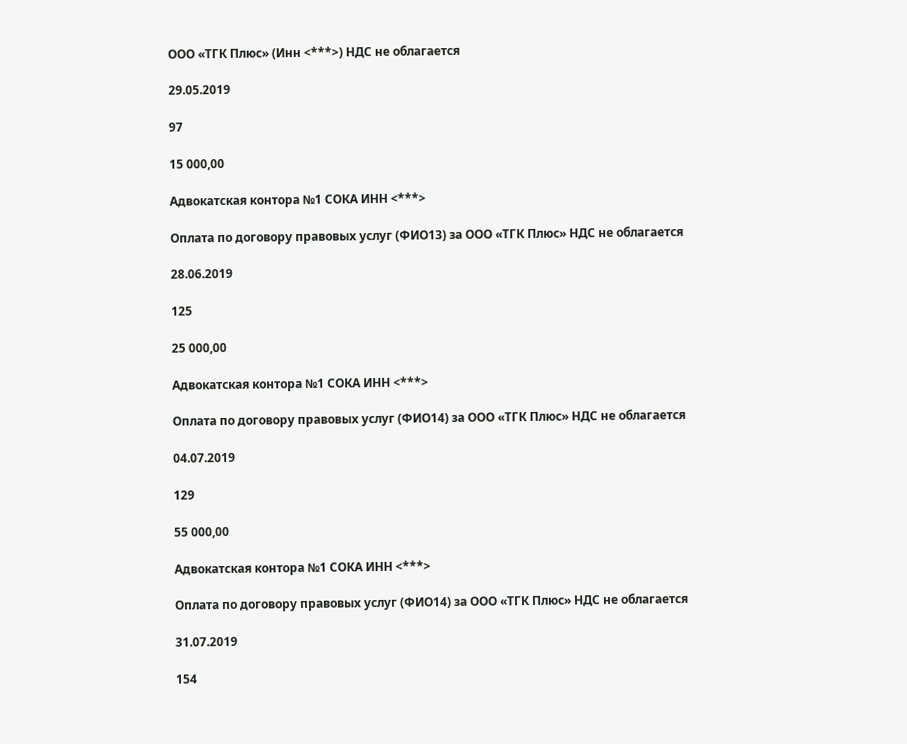ООО «ТГК Плюс» (Инн <***>) НДС не облагается

29.05.2019

97

15 000,00

Адвокатская контора №1 СОКА ИНН <***>

Оплата по договору правовых услуг (ФИО13) за ООО «ТГК Плюс» НДС не облагается

28.06.2019

125

25 000,00

Адвокатская контора №1 СОКА ИНН <***>

Оплата по договору правовых услуг (ФИО14) за ООО «ТГК Плюс» НДС не облагается

04.07.2019

129

55 000,00

Адвокатская контора №1 СОКА ИНН <***>

Оплата по договору правовых услуг (ФИО14) за ООО «ТГК Плюс» НДС не облагается

31.07.2019

154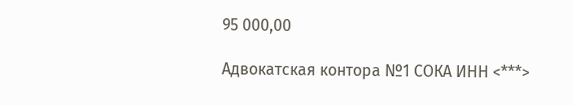95 000,00

Адвокатская контора №1 СОКА ИНН <***>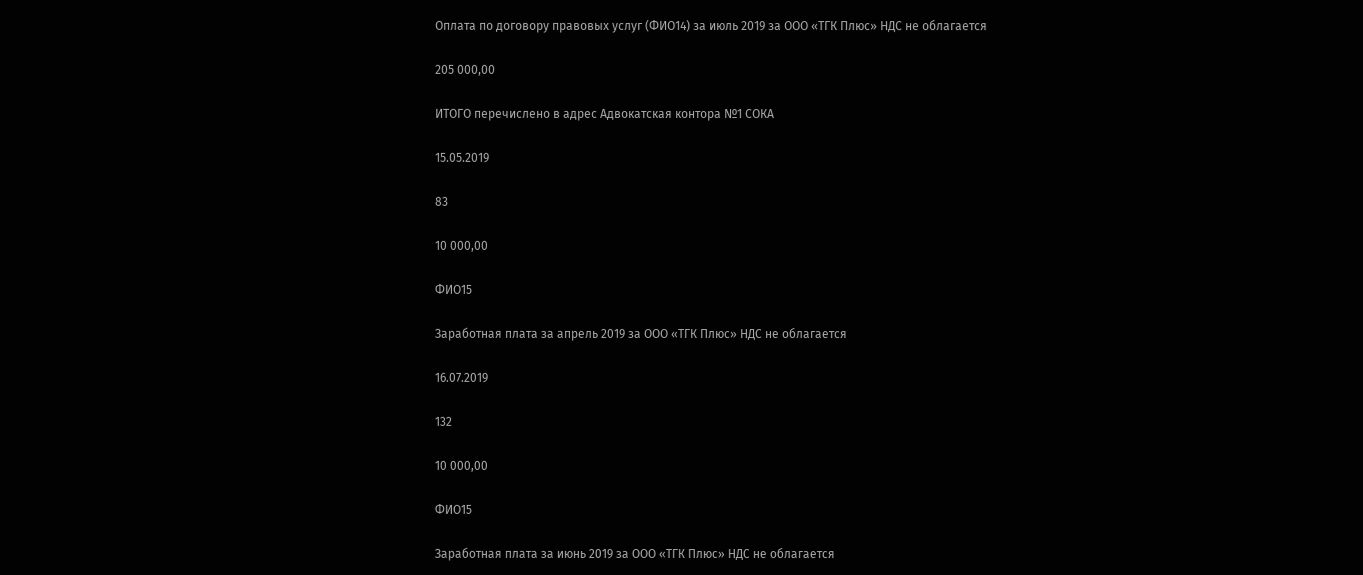Оплата по договору правовых услуг (ФИО14) за июль 2019 за ООО «ТГК Плюс» НДС не облагается

205 000,00

ИТОГО перечислено в адрес Адвокатская контора №1 СОКА

15.05.2019

83

10 000,00

ФИО15

Заработная плата за апрель 2019 за ООО «ТГК Плюс» НДС не облагается

16.07.2019

132

10 000,00

ФИО15

Заработная плата за июнь 2019 за ООО «ТГК Плюс» НДС не облагается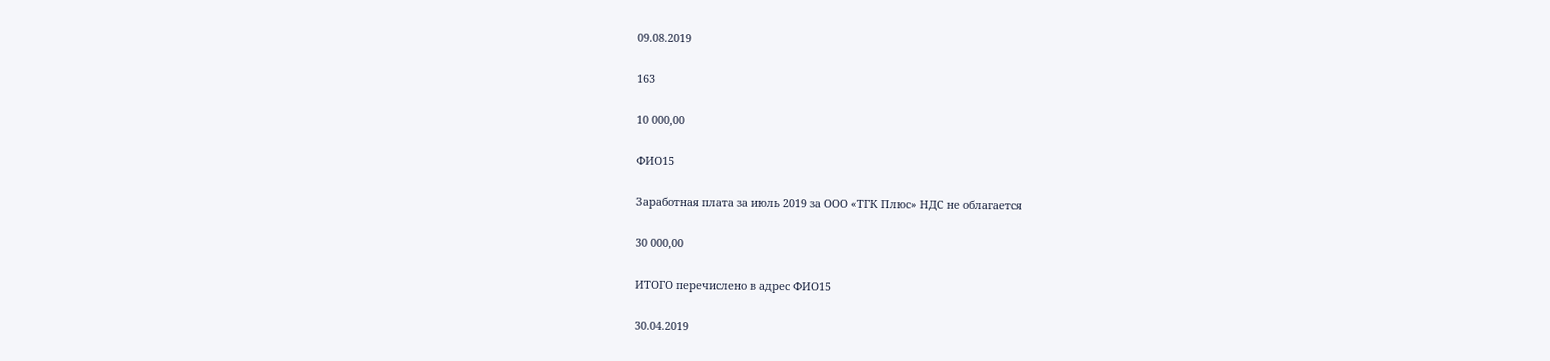09.08.2019

163

10 000,00

ФИО15

Заработная плата за июль 2019 за ООО «ТГК Плюс» НДС не облагается

30 000,00

ИТОГО перечислено в адрес ФИО15

30.04.2019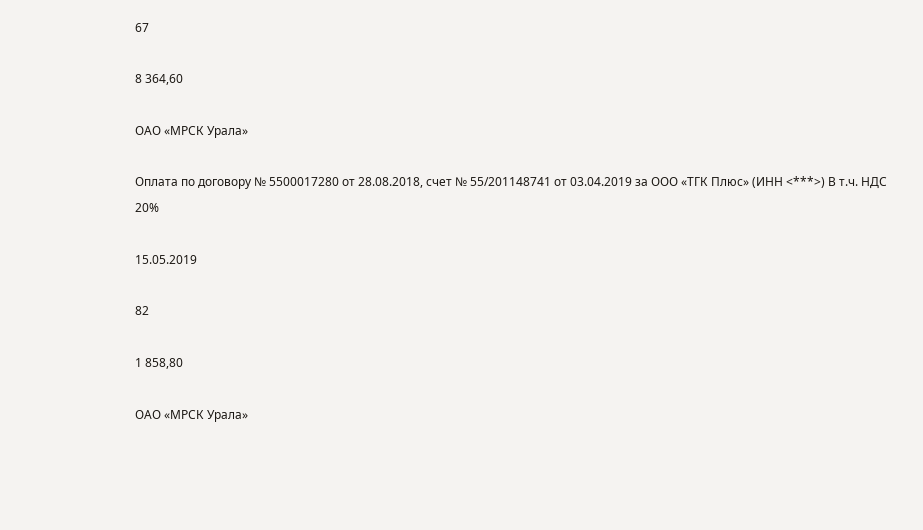67

8 364,60

ОАО «МРСК Урала»

Оплата по договору № 5500017280 от 28.08.2018, счет № 55/201148741 от 03.04.2019 за ООО «ТГК Плюс» (ИНН <***>) В т.ч. НДС 20%

15.05.2019

82

1 858,80

ОАО «МРСК Урала»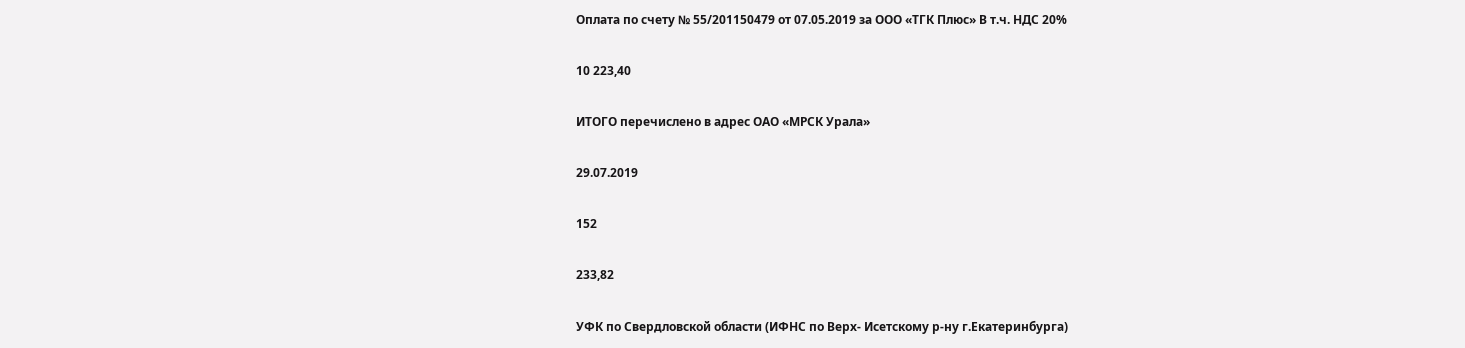Оплата по счету № 55/201150479 от 07.05.2019 за ООО «ТГК Плюс» В т.ч. НДС 20%

10 223,40

ИТОГО перечислено в адрес ОАО «МРСК Урала»

29.07.2019

152

233,82

УФК по Свердловской области (ИФНС по Верх- Исетскому р-ну г.Екатеринбурга)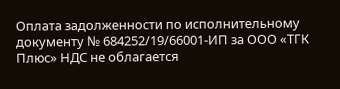Оплата задолженности по исполнительному документу № 684252/19/66001-ИП за ООО «ТГК Плюс» НДС не облагается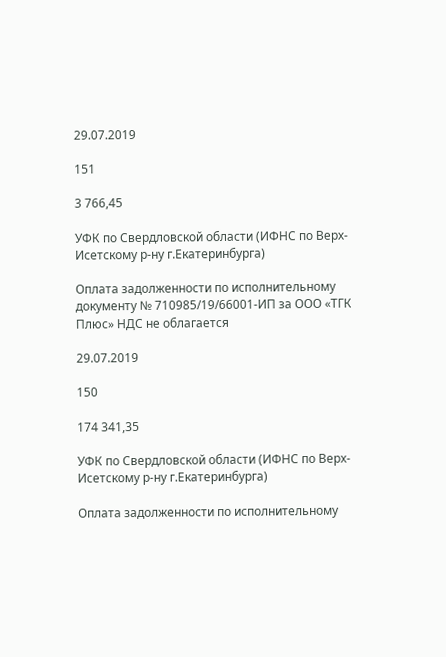29.07.2019

151

3 766,45

УФК по Свердловской области (ИФНС по Верх- Исетскому р-ну г.Екатеринбурга)

Оплата задолженности по исполнительному документу № 710985/19/66001-ИП за ООО «ТГК Плюс» НДС не облагается

29.07.2019

150

174 341,35

УФК по Свердловской области (ИФНС по Верх- Исетскому р-ну г.Екатеринбурга)

Оплата задолженности по исполнительному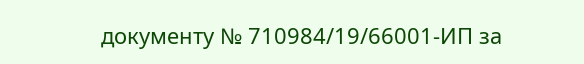документу № 710984/19/66001-ИП за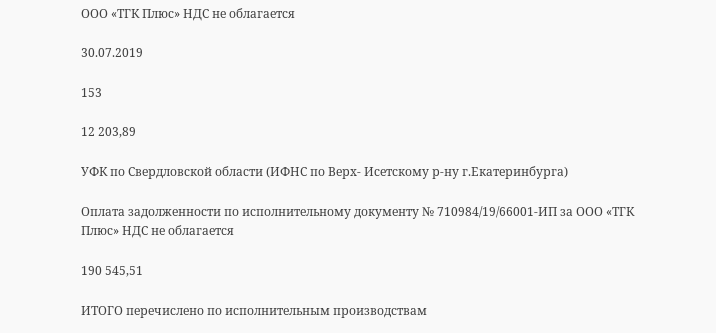ООО «ТГК Плюс» НДС не облагается

30.07.2019

153

12 203,89

УФК по Свердловской области (ИФНС по Верх- Исетскому р-ну г.Екатеринбурга)

Оплата задолженности по исполнительному документу № 710984/19/66001-ИП за ООО «ТГК Плюс» НДС не облагается

190 545,51

ИТОГО перечислено по исполнительным производствам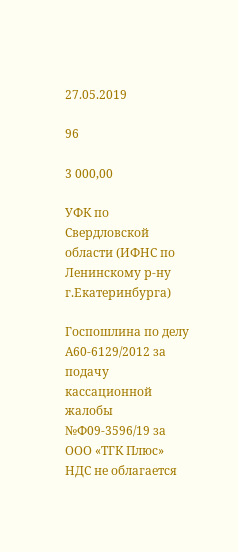27.05.2019

96

3 000,00

УФК по Свердловской области (ИФНС по Ленинскому р-ну г.Екатеринбурга)

Госпошлина по делу А60-6129/2012 за подачу кассационной жалобы №Ф09-3596/19 за ООО «ТГК Плюс» НДС не облагается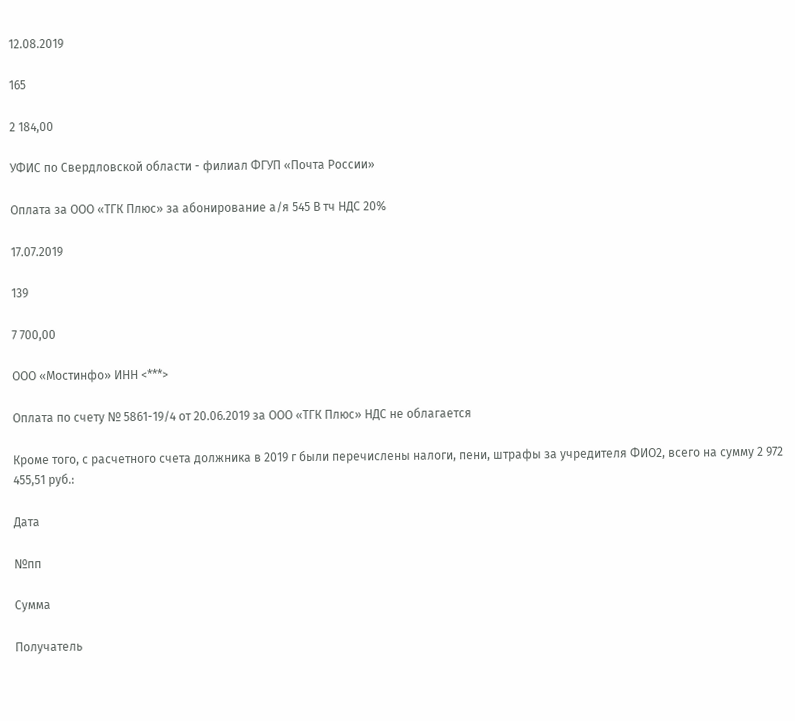12.08.2019

165

2 184,00

УФИС по Свердловской области - филиал ФГУП «Почта России»

Оплата за ООО «ТГК Плюс» за абонирование а/я 545 В тч НДС 20%

17.07.2019

139

7 700,00

ООО «Мостинфо» ИНН <***>

Оплата по счету № 5861-19/4 от 20.06.2019 за ООО «ТГК Плюс» НДС не облагается

Кроме того, с расчетного счета должника в 2019 г были перечислены налоги, пени, штрафы за учредителя ФИО2, всего на сумму 2 972 455,51 руб.:

Дата

№пп

Сумма

Получатель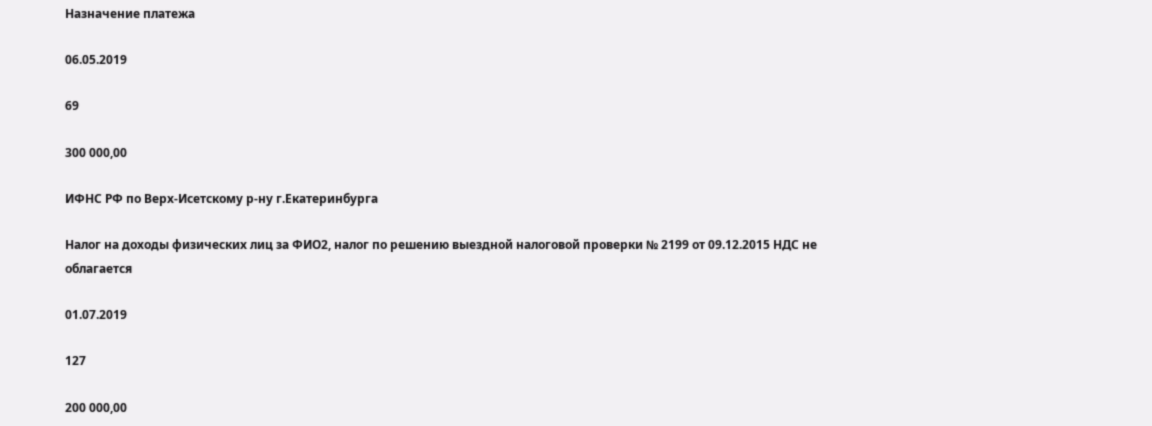Назначение платежа

06.05.2019

69

300 000,00

ИФНС РФ по Верх-Исетскому р-ну г.Екатеринбурга

Налог на доходы физических лиц за ФИО2, налог по решению выездной налоговой проверки № 2199 от 09.12.2015 НДС не облагается

01.07.2019

127

200 000,00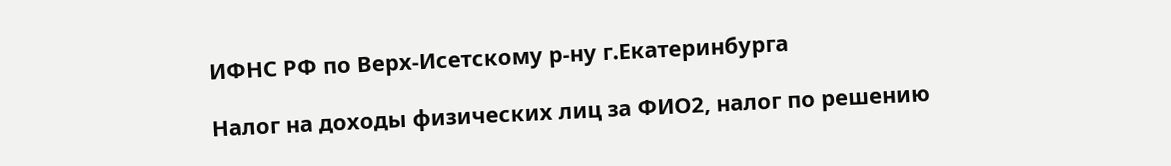ИФНС РФ по Верх-Исетскому р-ну г.Екатеринбурга

Налог на доходы физических лиц за ФИО2, налог по решению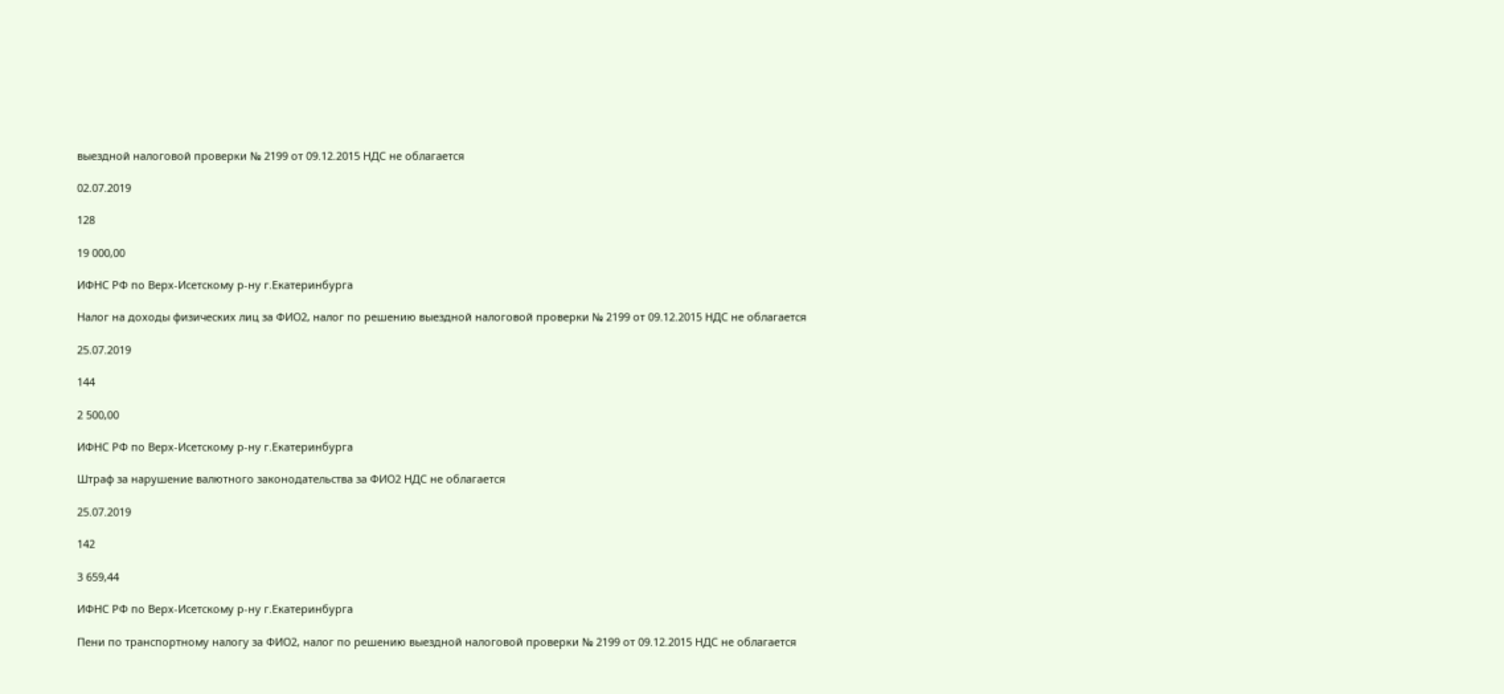выездной налоговой проверки № 2199 от 09.12.2015 НДС не облагается

02.07.2019

128

19 000,00

ИФНС РФ по Верх-Исетскому р-ну г.Екатеринбурга

Налог на доходы физических лиц за ФИО2, налог по решению выездной налоговой проверки № 2199 от 09.12.2015 НДС не облагается

25.07.2019

144

2 500,00

ИФНС РФ по Верх-Исетскому р-ну г.Екатеринбурга

Штраф за нарушение валютного законодательства за ФИО2 НДС не облагается

25.07.2019

142

3 659,44

ИФНС РФ по Верх-Исетскому р-ну г.Екатеринбурга

Пени по транспортному налогу за ФИО2, налог по решению выездной налоговой проверки № 2199 от 09.12.2015 НДС не облагается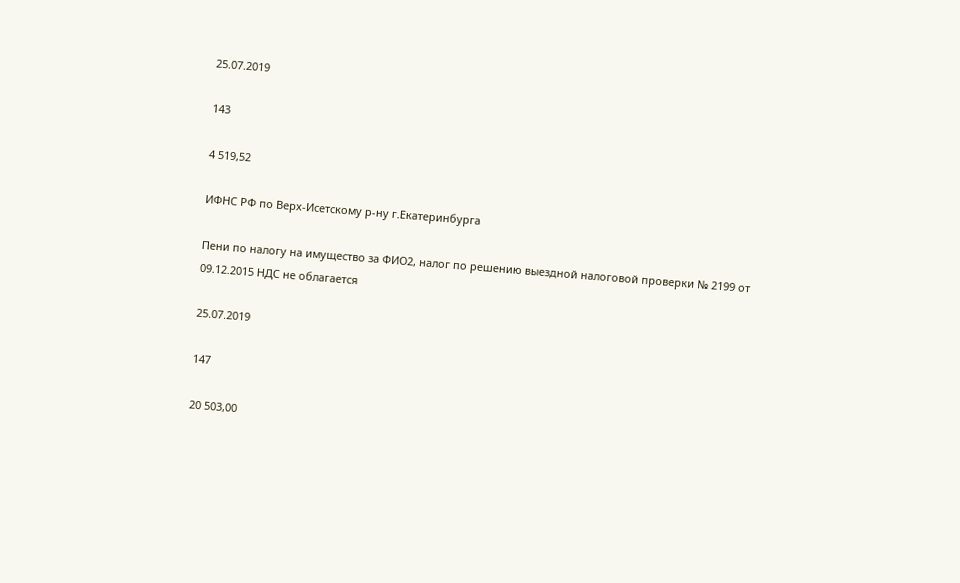25.07.2019

143

4 519,52

ИФНС РФ по Верх-Исетскому р-ну г.Екатеринбурга

Пени по налогу на имущество за ФИО2, налог по решению выездной налоговой проверки № 2199 от 09.12.2015 НДС не облагается

25.07.2019

147

20 503,00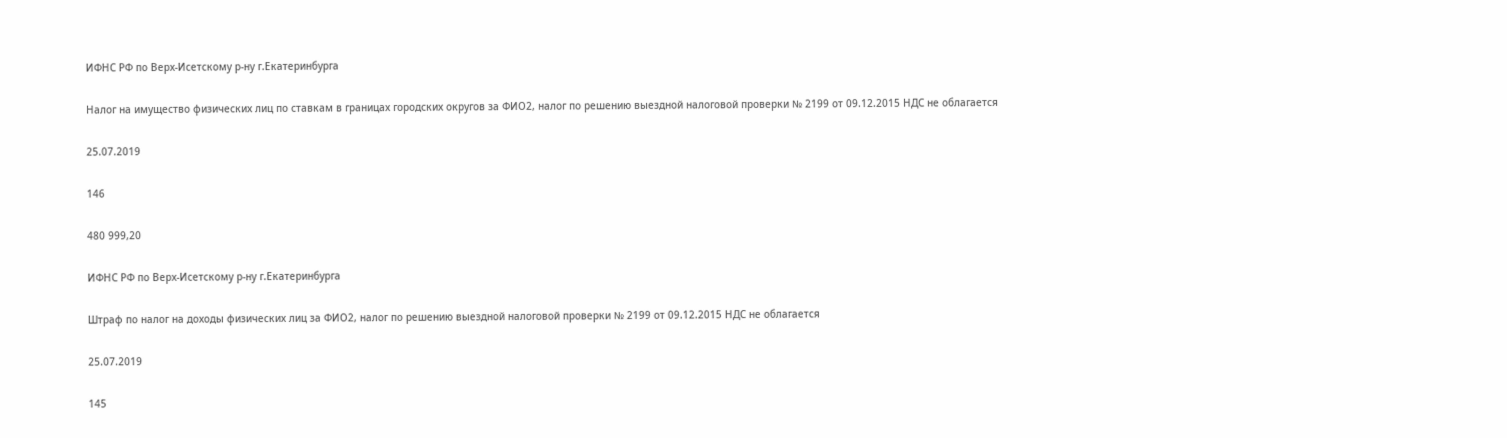ИФНС РФ по Верх-Исетскому р-ну г.Екатеринбурга

Налог на имущество физических лиц по ставкам в границах городских округов за ФИО2, налог по решению выездной налоговой проверки № 2199 от 09.12.2015 НДС не облагается

25.07.2019

146

480 999,20

ИФНС РФ по Верх-Исетскому р-ну г.Екатеринбурга

Штраф по налог на доходы физических лиц за ФИО2, налог по решению выездной налоговой проверки № 2199 от 09.12.2015 НДС не облагается

25.07.2019

145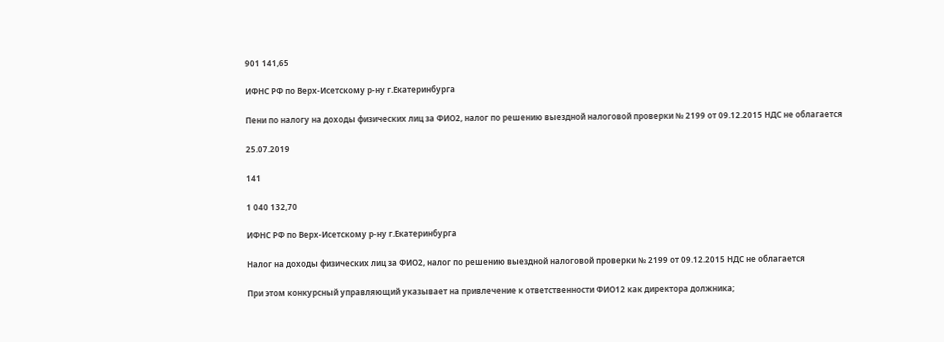901 141,65

ИФНС РФ по Верх-Исетскому р-ну г.Екатеринбурга

Пени по налогу на доходы физических лиц за ФИО2, налог по решению выездной налоговой проверки № 2199 от 09.12.2015 НДС не облагается

25.07.2019

141

1 040 132,70

ИФНС РФ по Верх-Исетскому р-ну г.Екатеринбурга

Налог на доходы физических лиц за ФИО2, налог по решению выездной налоговой проверки № 2199 от 09.12.2015 НДС не облагается

При этом конкурсный управляющий указывает на привлечение к ответственности ФИО12 как директора должника;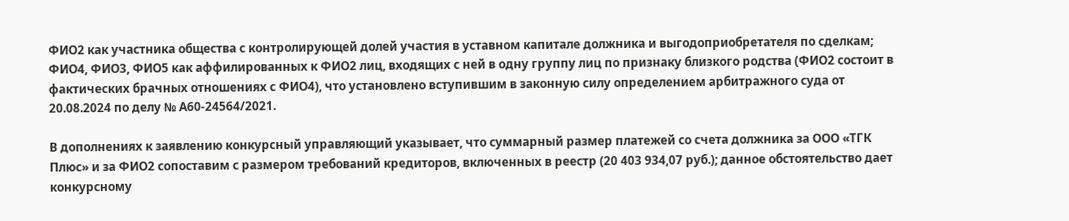ФИО2 как участника общества с контролирующей долей участия в уставном капитале должника и выгодоприобретателя по сделкам; ФИО4, ФИО3, ФИО5 как аффилированных к ФИО2 лиц, входящих с ней в одну группу лиц по признаку близкого родства (ФИО2 состоит в фактических брачных отношениях с ФИО4), что установлено вступившим в законную силу определением арбитражного суда от 20.08.2024 по делу № А60-24564/2021.

В дополнениях к заявлению конкурсный управляющий указывает, что суммарный размер платежей со счета должника за ООО «ТГК Плюс» и за ФИО2 сопоставим с размером требований кредиторов, включенных в реестр (20 403 934,07 руб.); данное обстоятельство дает конкурсному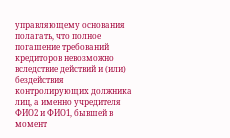управляющему основания полагать, что полное погашение требований кредиторов невозможно вследствие действий и (или) бездействия контролирующих должника лиц, а именно учредителя ФИО2 и ФИО1, бывшей в момент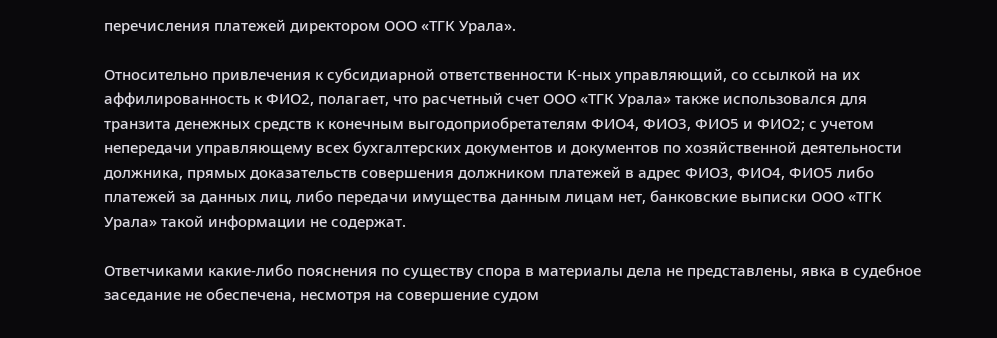перечисления платежей директором ООО «ТГК Урала».

Относительно привлечения к субсидиарной ответственности К-ных управляющий, со ссылкой на их аффилированность к ФИО2, полагает, что расчетный счет ООО «ТГК Урала» также использовался для транзита денежных средств к конечным выгодоприобретателям ФИО4, ФИО3, ФИО5 и ФИО2; с учетом непередачи управляющему всех бухгалтерских документов и документов по хозяйственной деятельности должника, прямых доказательств совершения должником платежей в адрес ФИО3, ФИО4, ФИО5 либо платежей за данных лиц, либо передачи имущества данным лицам нет, банковские выписки ООО «ТГК Урала» такой информации не содержат.

Ответчиками какие-либо пояснения по существу спора в материалы дела не представлены, явка в судебное заседание не обеспечена, несмотря на совершение судом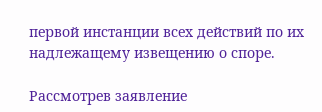первой инстанции всех действий по их надлежащему извещению о споре.

Рассмотрев заявление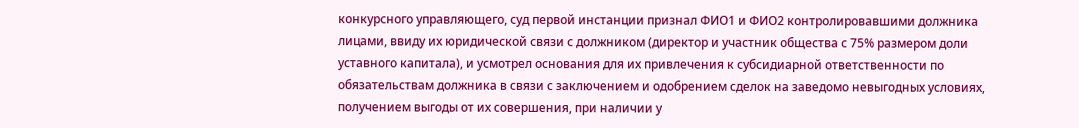конкурсного управляющего, суд первой инстанции признал ФИО1 и ФИО2 контролировавшими должника лицами, ввиду их юридической связи с должником (директор и участник общества с 75% размером доли уставного капитала), и усмотрел основания для их привлечения к субсидиарной ответственности по обязательствам должника в связи с заключением и одобрением сделок на заведомо невыгодных условиях, получением выгоды от их совершения, при наличии у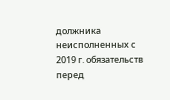должника неисполненных с 2019 г. обязательств перед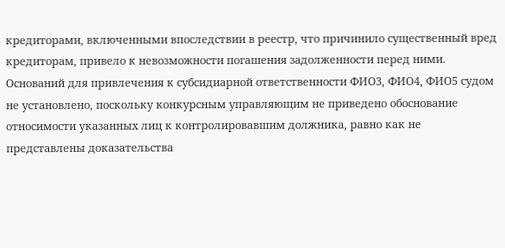кредиторами, включенными впоследствии в реестр, что причинило существенный вред кредиторам, привело к невозможности погашения задолженности перед ними. Оснований для привлечения к субсидиарной ответственности ФИО3, ФИО4, ФИО5 судом не установлено, поскольку конкурсным управляющим не приведено обоснование относимости указанных лиц к контролировавшим должника, равно как не представлены доказательства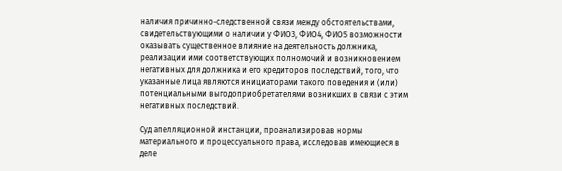наличия причинно-следственной связи между обстоятельствами, свидетельствующими о наличии у ФИО3, ФИО4, ФИО5 возможности оказывать существенное влияние на деятельность должника, реализации ими соответствующих полномочий и возникновением негативных для должника и его кредиторов последствий, того, что указанные лица являются инициаторами такого поведения и (или) потенциальными выгодоприобретателями возникших в связи с этим негативных последствий.

Суд апелляционной инстанции, проанализировав нормы материального и процессуального права, исследовав имеющиеся в деле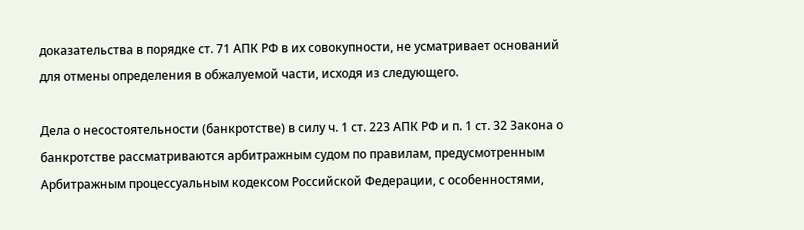доказательства в порядке ст. 71 АПК РФ в их совокупности, не усматривает оснований для отмены определения в обжалуемой части, исходя из следующего.

Дела о несостоятельности (банкротстве) в силу ч. 1 ст. 223 АПК РФ и п. 1 ст. 32 Закона о банкротстве рассматриваются арбитражным судом по правилам, предусмотренным Арбитражным процессуальным кодексом Российской Федерации, с особенностями,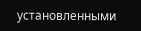установленными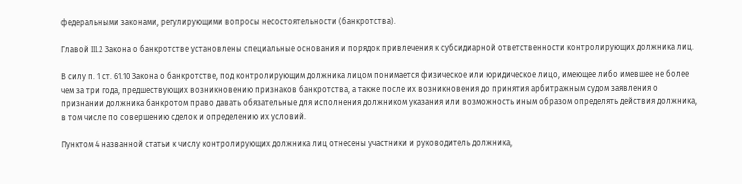федеральными законами, регулирующими вопросы несостоятельности (банкротства).

Главой III.2 Закона о банкротстве установлены специальные основания и порядок привлечения к субсидиарной ответственности контролирующих должника лиц.

В силу п. 1 ст. 61.10 Закона о банкротстве, под контролирующим должника лицом понимается физическое или юридическое лицо, имеющее либо имевшее не более чем за три года, предшествующих возникновению признаков банкротства, а также после их возникновения до принятия арбитражным судом заявления о признании должника банкротом право давать обязательные для исполнения должником указания или возможность иным образом определять действия должника, в том числе по совершению сделок и определению их условий.

Пунктом 4 названной статьи к числу контролирующих должника лиц отнесены участники и руководитель должника,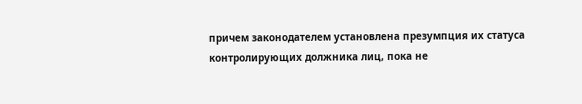причем законодателем установлена презумпция их статуса контролирующих должника лиц, пока не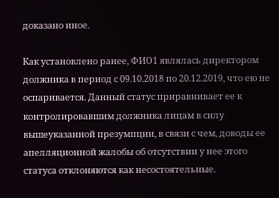доказано иное.

Как установлено ранее, ФИО1 являлась директором должника в период с 09.10.2018 по 20.12.2019, что ею не оспаривается. Данный статус приравнивает ее к контролировавшим должника лицам в силу вышеуказанной презумпции, в связи с чем, доводы ее апелляционной жалобы об отсутствии у нее этого статуса отклоняются как несостоятельные.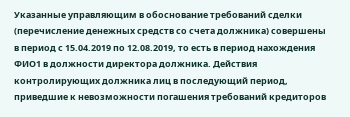Указанные управляющим в обоснование требований сделки (перечисление денежных средств со счета должника) совершены в период с 15.04.2019 по 12.08.2019, то есть в период нахождения ФИО1 в должности директора должника. Действия контролирующих должника лиц в последующий период, приведшие к невозможности погашения требований кредиторов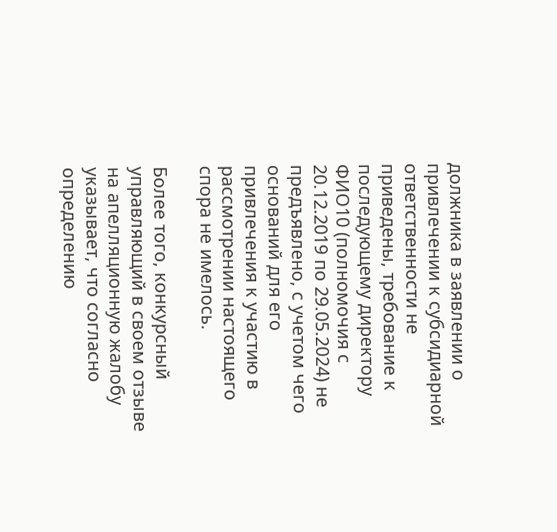должника в заявлении о привлечении к субсидиарной ответственности не приведены, требование к последующему директору ФИО10 (полномочия с 20.12.2019 по 29.05.2024) не предъявлено, с учетом чего оснований для его привлечения к участию в рассмотрении настоящего спора не имелось.

Более того, конкурсный управляющий в своем отзыве на апелляционную жалобу указывает, что согласно определению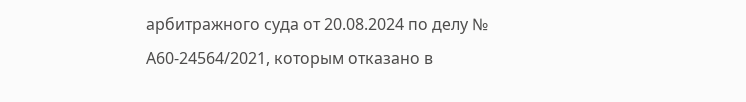арбитражного суда от 20.08.2024 по делу № А60-24564/2021, которым отказано в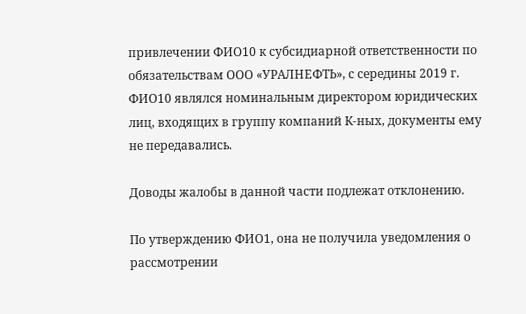привлечении ФИО10 к субсидиарной ответственности по обязательствам ООО «УРАЛНЕФТЬ», с середины 2019 г. ФИО10 являлся номинальным директором юридических лиц, входящих в группу компаний К-ных, документы ему не передавались.

Доводы жалобы в данной части подлежат отклонению.

По утверждению ФИО1, она не получила уведомления о рассмотрении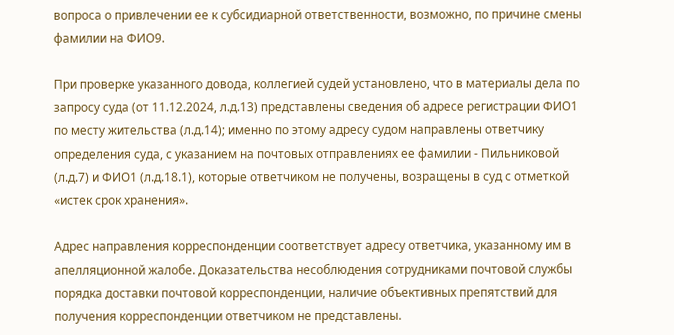вопроса о привлечении ее к субсидиарной ответственности, возможно, по причине смены фамилии на ФИО9.

При проверке указанного довода, коллегией судей установлено, что в материалы дела по запросу суда (от 11.12.2024, л.д.13) представлены сведения об адресе регистрации ФИО1 по месту жительства (л.д.14); именно по этому адресу судом направлены ответчику определения суда, с указанием на почтовых отправлениях ее фамилии - Пильниковой (л.д.7) и ФИО1 (л.д.18.1), которые ответчиком не получены, возращены в суд с отметкой «истек срок хранения».

Адрес направления корреспонденции соответствует адресу ответчика, указанному им в апелляционной жалобе. Доказательства несоблюдения сотрудниками почтовой службы порядка доставки почтовой корреспонденции, наличие объективных препятствий для получения корреспонденции ответчиком не представлены.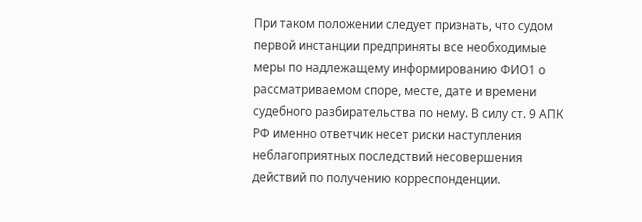При таком положении следует признать, что судом первой инстанции предприняты все необходимые меры по надлежащему информированию ФИО1 о рассматриваемом споре, месте, дате и времени судебного разбирательства по нему. В силу ст. 9 АПК РФ именно ответчик несет риски наступления неблагоприятных последствий несовершения действий по получению корреспонденции.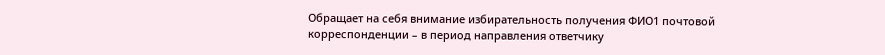Обращает на себя внимание избирательность получения ФИО1 почтовой корреспонденции – в период направления ответчику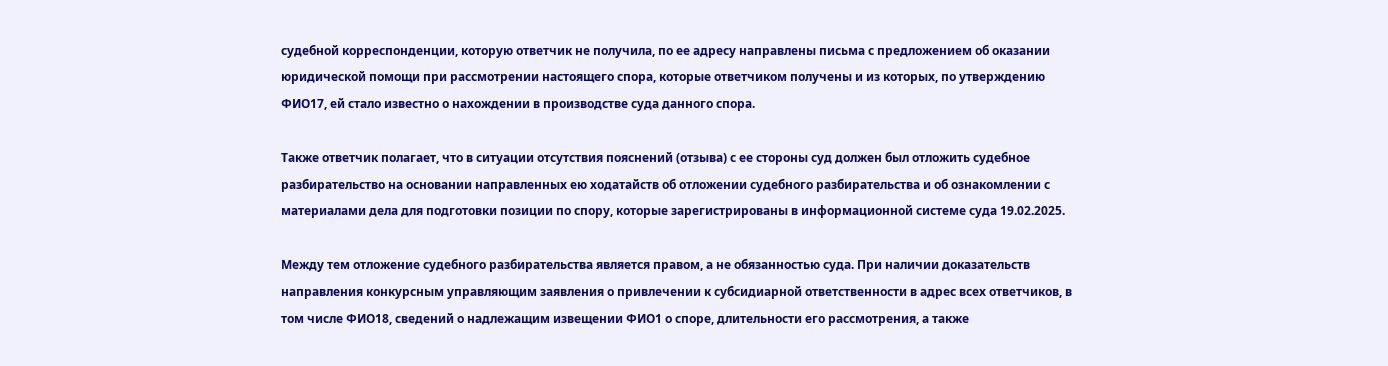судебной корреспонденции, которую ответчик не получила, по ее адресу направлены письма с предложением об оказании юридической помощи при рассмотрении настоящего спора, которые ответчиком получены и из которых, по утверждению ФИО17, ей стало известно о нахождении в производстве суда данного спора.

Также ответчик полагает, что в ситуации отсутствия пояснений (отзыва) с ее стороны суд должен был отложить судебное разбирательство на основании направленных ею ходатайств об отложении судебного разбирательства и об ознакомлении с материалами дела для подготовки позиции по спору, которые зарегистрированы в информационной системе суда 19.02.2025.

Между тем отложение судебного разбирательства является правом, а не обязанностью суда. При наличии доказательств направления конкурсным управляющим заявления о привлечении к субсидиарной ответственности в адрес всех ответчиков, в том числе ФИО18, сведений о надлежащим извещении ФИО1 о споре, длительности его рассмотрения, а также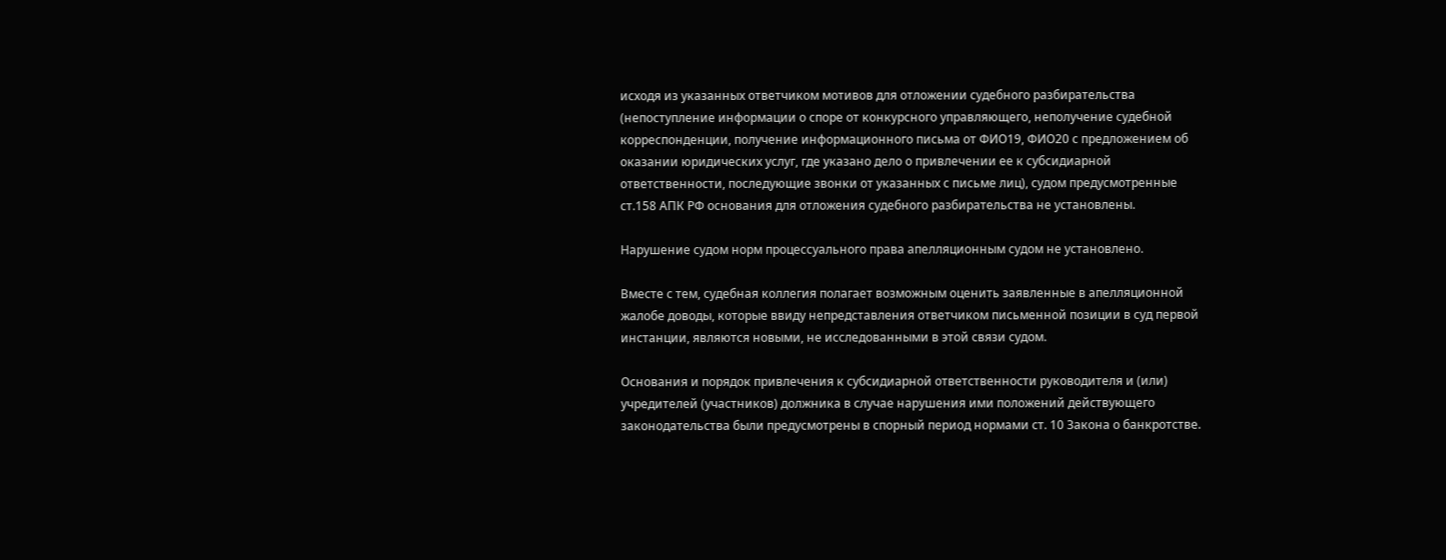исходя из указанных ответчиком мотивов для отложении судебного разбирательства (непоступление информации о споре от конкурсного управляющего, неполучение судебной корреспонденции, получение информационного письма от ФИО19, ФИО20 с предложением об оказании юридических услуг, где указано дело о привлечении ее к субсидиарной ответственности, последующие звонки от указанных с письме лиц), судом предусмотренные ст.158 АПК РФ основания для отложения судебного разбирательства не установлены.

Нарушение судом норм процессуального права апелляционным судом не установлено.

Вместе с тем, судебная коллегия полагает возможным оценить заявленные в апелляционной жалобе доводы, которые ввиду непредставления ответчиком письменной позиции в суд первой инстанции, являются новыми, не исследованными в этой связи судом.

Основания и порядок привлечения к субсидиарной ответственности руководителя и (или) учредителей (участников) должника в случае нарушения ими положений действующего законодательства были предусмотрены в спорный период нормами ст. 10 Закона о банкротстве.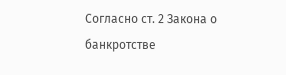Согласно ст. 2 Закона о банкротстве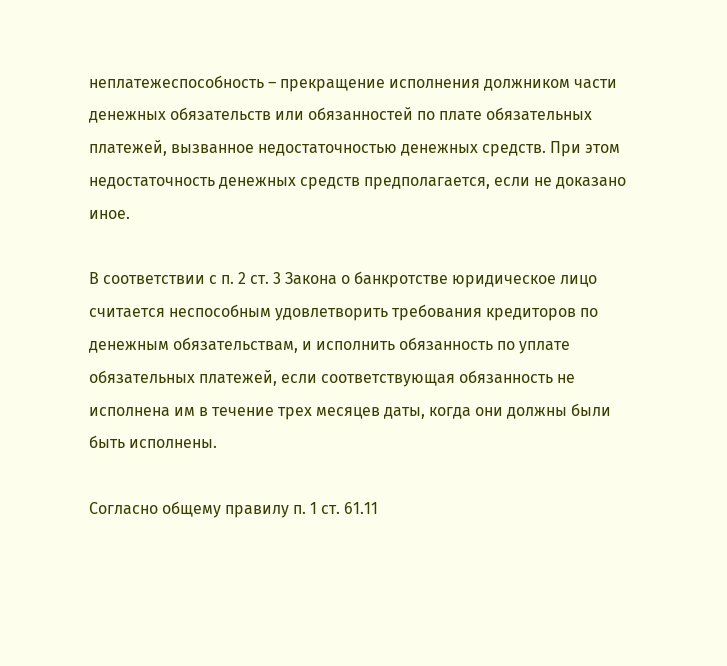неплатежеспособность – прекращение исполнения должником части денежных обязательств или обязанностей по плате обязательных платежей, вызванное недостаточностью денежных средств. При этом недостаточность денежных средств предполагается, если не доказано иное.

В соответствии с п. 2 ст. 3 Закона о банкротстве юридическое лицо считается неспособным удовлетворить требования кредиторов по денежным обязательствам, и исполнить обязанность по уплате обязательных платежей, если соответствующая обязанность не исполнена им в течение трех месяцев даты, когда они должны были быть исполнены.

Согласно общему правилу п. 1 ст. 61.11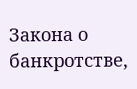Закона о банкротстве,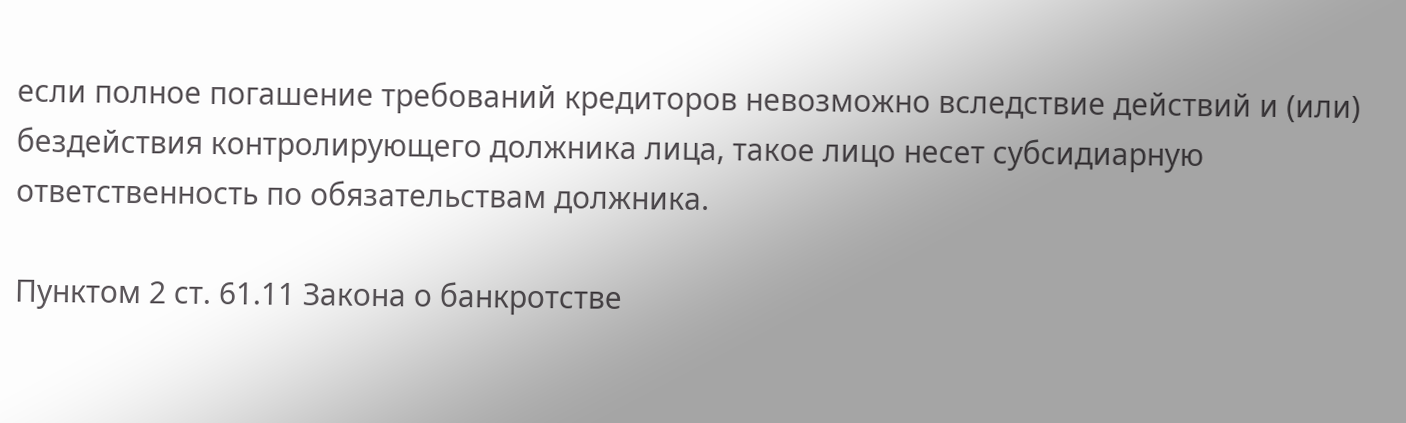если полное погашение требований кредиторов невозможно вследствие действий и (или) бездействия контролирующего должника лица, такое лицо несет субсидиарную ответственность по обязательствам должника.

Пунктом 2 ст. 61.11 Закона о банкротстве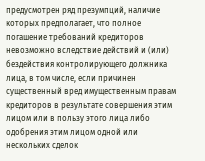предусмотрен ряд презумпций, наличие которых предполагает, что полное погашение требований кредиторов невозможно вследствие действий и (или) бездействия контролирующего должника лица, в том числе, если причинен существенный вред имущественным правам кредиторов в результате совершения этим лицом или в пользу этого лица либо одобрения этим лицом одной или нескольких сделок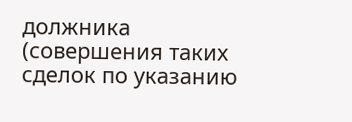должника (совершения таких сделок по указанию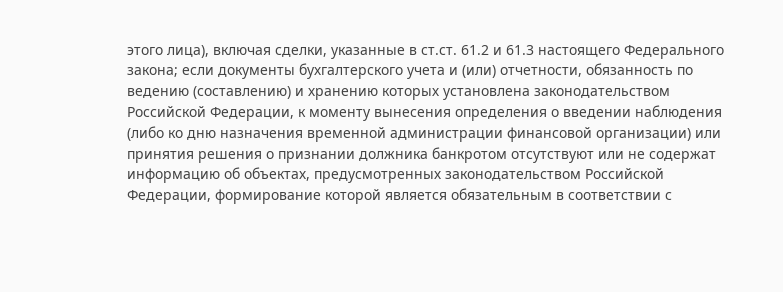этого лица), включая сделки, указанные в ст.ст. 61.2 и 61.3 настоящего Федерального закона; если документы бухгалтерского учета и (или) отчетности, обязанность по ведению (составлению) и хранению которых установлена законодательством Российской Федерации, к моменту вынесения определения о введении наблюдения (либо ко дню назначения временной администрации финансовой организации) или принятия решения о признании должника банкротом отсутствуют или не содержат информацию об объектах, предусмотренных законодательством Российской Федерации, формирование которой является обязательным в соответствии с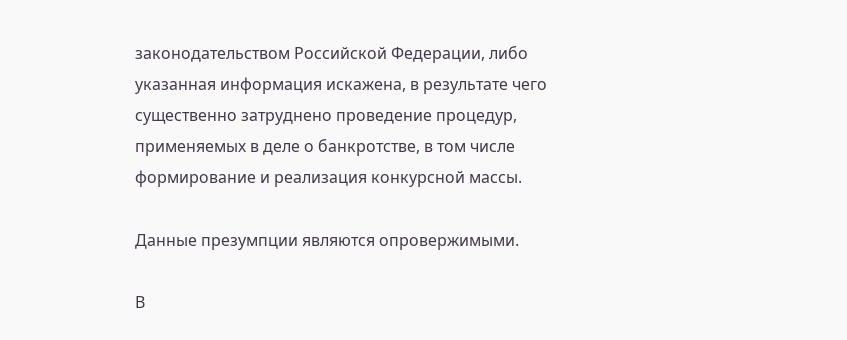законодательством Российской Федерации, либо указанная информация искажена, в результате чего существенно затруднено проведение процедур, применяемых в деле о банкротстве, в том числе формирование и реализация конкурсной массы.

Данные презумпции являются опровержимыми.

В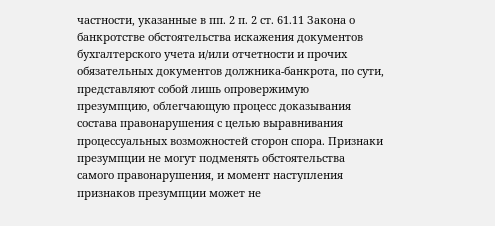частности, указанные в пп. 2 п. 2 ст. 61.11 Закона о банкротстве обстоятельства искажения документов бухгалтерского учета и/или отчетности и прочих обязательных документов должника-банкрота, по сути, представляют собой лишь опровержимую презумпцию, облегчающую процесс доказывания состава правонарушения с целью выравнивания процессуальных возможностей сторон спора. Признаки презумпции не могут подменять обстоятельства самого правонарушения, и момент наступления признаков презумпции может не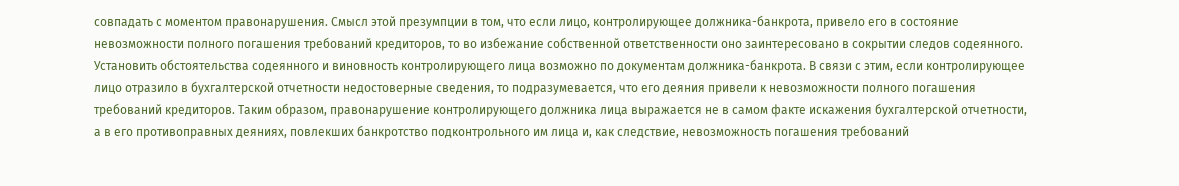совпадать с моментом правонарушения. Смысл этой презумпции в том, что если лицо, контролирующее должника-банкрота, привело его в состояние невозможности полного погашения требований кредиторов, то во избежание собственной ответственности оно заинтересовано в сокрытии следов содеянного. Установить обстоятельства содеянного и виновность контролирующего лица возможно по документам должника-банкрота. В связи с этим, если контролирующее лицо отразило в бухгалтерской отчетности недостоверные сведения, то подразумевается, что его деяния привели к невозможности полного погашения требований кредиторов. Таким образом, правонарушение контролирующего должника лица выражается не в самом факте искажения бухгалтерской отчетности, а в его противоправных деяниях, повлекших банкротство подконтрольного им лица и, как следствие, невозможность погашения требований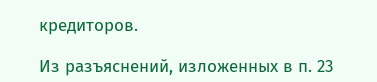кредиторов.

Из разъяснений, изложенных в п. 23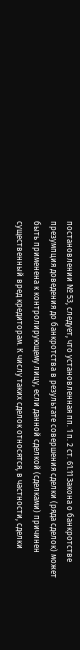постановлении № 53, следует, что установленная пп. 1 п. 2 ст. 61.11 Закона о банкротстве презумпция доведения до банкротства в результате совершения сделки (ряда сделок) может быть применена к контролирующему лицу, если данной сделкой (сделками) причинен существенный вред кредиторам. К числу таких сделок относятся, в частности, сделки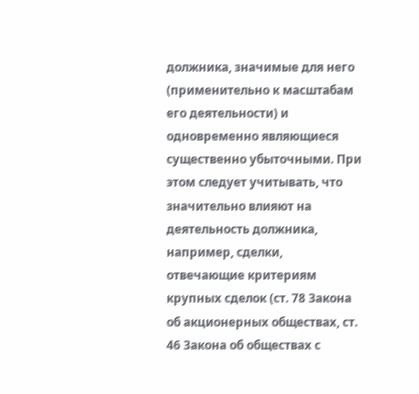должника, значимые для него (применительно к масштабам его деятельности) и одновременно являющиеся существенно убыточными. При этом следует учитывать, что значительно влияют на деятельность должника, например, сделки, отвечающие критериям крупных сделок (ст. 78 Закона об акционерных обществах, ст. 46 Закона об обществах с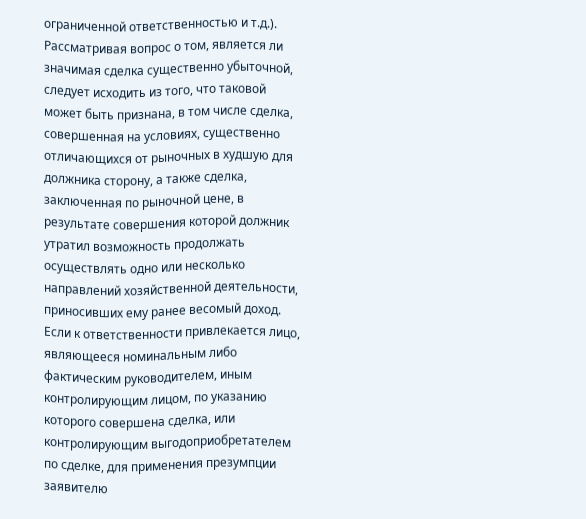ограниченной ответственностью и т.д.). Рассматривая вопрос о том, является ли значимая сделка существенно убыточной, следует исходить из того, что таковой может быть признана, в том числе сделка, совершенная на условиях, существенно отличающихся от рыночных в худшую для должника сторону, а также сделка, заключенная по рыночной цене, в результате совершения которой должник утратил возможность продолжать осуществлять одно или несколько направлений хозяйственной деятельности, приносивших ему ранее весомый доход. Если к ответственности привлекается лицо, являющееся номинальным либо фактическим руководителем, иным контролирующим лицом, по указанию которого совершена сделка, или контролирующим выгодоприобретателем по сделке, для применения презумпции заявителю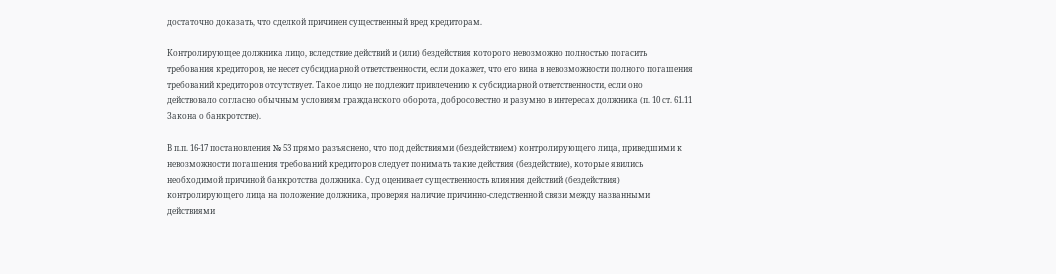достаточно доказать, что сделкой причинен существенный вред кредиторам.

Контролирующее должника лицо, вследствие действий и (или) бездействия которого невозможно полностью погасить требования кредиторов, не несет субсидиарной ответственности, если докажет, что его вина в невозможности полного погашения требований кредиторов отсутствует. Такое лицо не подлежит привлечению к субсидиарной ответственности, если оно действовало согласно обычным условиям гражданского оборота, добросовестно и разумно в интересах должника (п. 10 ст. 61.11 Закона о банкротстве).

В п.п. 16-17 постановления № 53 прямо разъяснено, что под действиями (бездействием) контролирующего лица, приведшими к невозможности погашения требований кредиторов следует понимать такие действия (бездействие), которые явились необходимой причиной банкротства должника. Суд оценивает существенность влияния действий (бездействия) контролирующего лица на положение должника, проверяя наличие причинно-следственной связи между названными действиями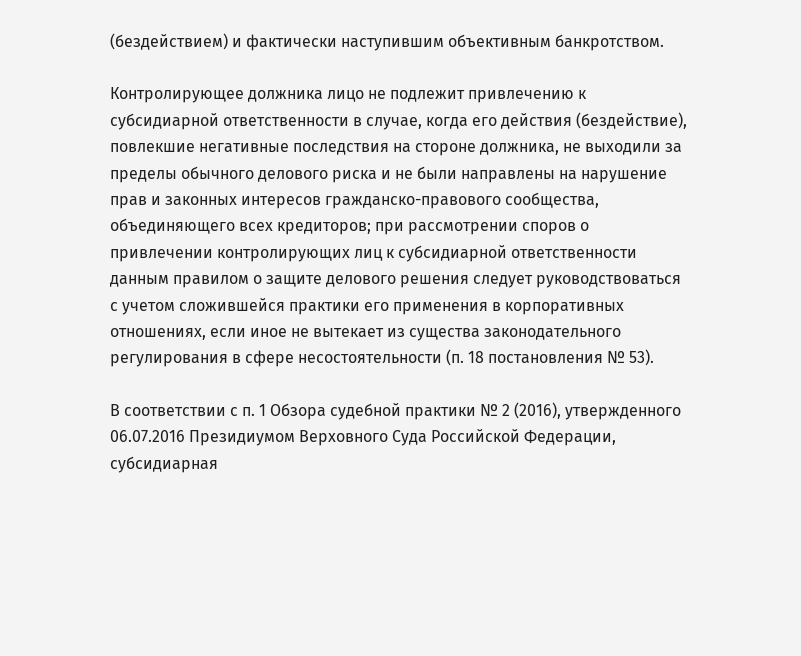(бездействием) и фактически наступившим объективным банкротством.

Контролирующее должника лицо не подлежит привлечению к субсидиарной ответственности в случае, когда его действия (бездействие), повлекшие негативные последствия на стороне должника, не выходили за пределы обычного делового риска и не были направлены на нарушение прав и законных интересов гражданско-правового сообщества, объединяющего всех кредиторов; при рассмотрении споров о привлечении контролирующих лиц к субсидиарной ответственности данным правилом о защите делового решения следует руководствоваться с учетом сложившейся практики его применения в корпоративных отношениях, если иное не вытекает из существа законодательного регулирования в сфере несостоятельности (п. 18 постановления № 53).

В соответствии с п. 1 Обзора судебной практики № 2 (2016), утвержденного 06.07.2016 Президиумом Верховного Суда Российской Федерации, субсидиарная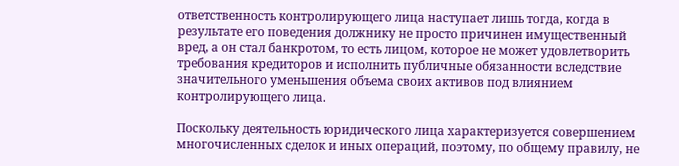ответственность контролирующего лица наступает лишь тогда, когда в результате его поведения должнику не просто причинен имущественный вред, а он стал банкротом, то есть лицом, которое не может удовлетворить требования кредиторов и исполнить публичные обязанности вследствие значительного уменьшения объема своих активов под влиянием контролирующего лица.

Поскольку деятельность юридического лица характеризуется совершением многочисленных сделок и иных операций, поэтому, по общему правилу, не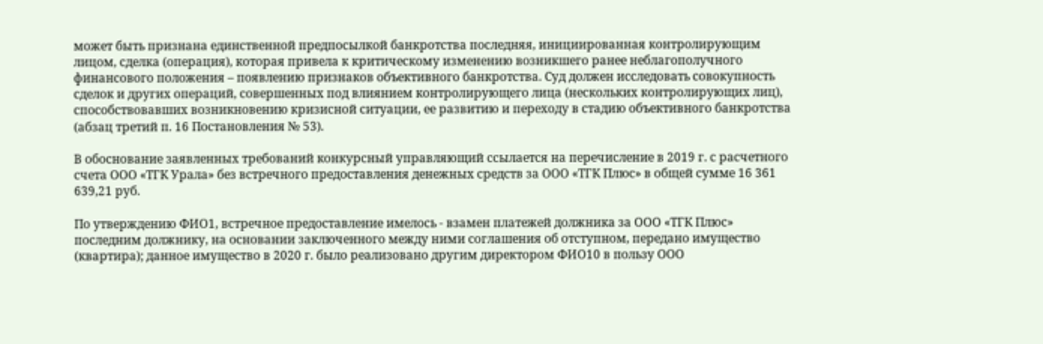может быть признана единственной предпосылкой банкротства последняя, инициированная контролирующим лицом, сделка (операция), которая привела к критическому изменению возникшего ранее неблагополучного финансового положения – появлению признаков объективного банкротства. Суд должен исследовать совокупность сделок и других операций, совершенных под влиянием контролирующего лица (нескольких контролирующих лиц), способствовавших возникновению кризисной ситуации, ее развитию и переходу в стадию объективного банкротства (абзац третий п. 16 Постановления № 53).

В обоснование заявленных требований конкурсный управляющий ссылается на перечисление в 2019 г. с расчетного счета ООО «ТГК Урала» без встречного предоставления денежных средств за ООО «ТГК Плюс» в общей сумме 16 361 639,21 руб.

По утверждению ФИО1, встречное предоставление имелось - взамен платежей должника за ООО «ТГК Плюс» последним должнику, на основании заключенного между ними соглашения об отступном, передано имущество (квартира); данное имущество в 2020 г. было реализовано другим директором ФИО10 в пользу ООО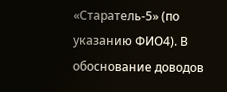«Старатель-5» (по указанию ФИО4). В обоснование доводов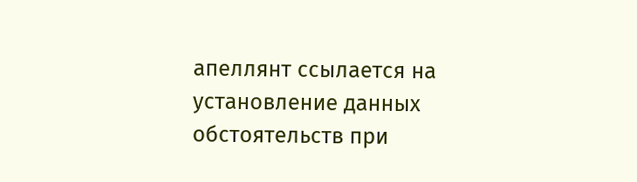апеллянт ссылается на установление данных обстоятельств при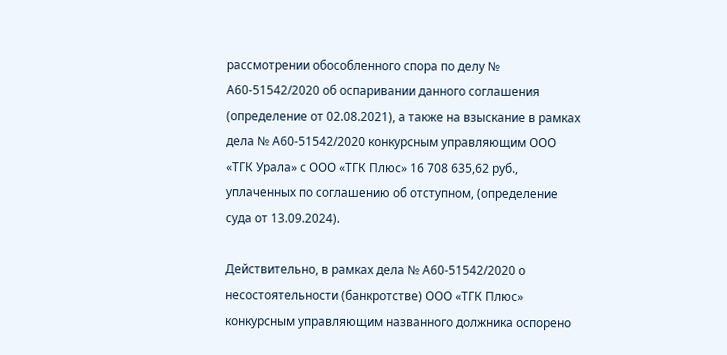рассмотрении обособленного спора по делу № А60-51542/2020 об оспаривании данного соглашения (определение от 02.08.2021), а также на взыскание в рамках дела № А60-51542/2020 конкурсным управляющим ООО «ТГК Урала» с ООО «ТГК Плюс» 16 708 635,62 руб., уплаченных по соглашению об отступном, (определение суда от 13.09.2024).

Действительно, в рамках дела № А60-51542/2020 о несостоятельности (банкротстве) ООО «ТГК Плюс» конкурсным управляющим названного должника оспорено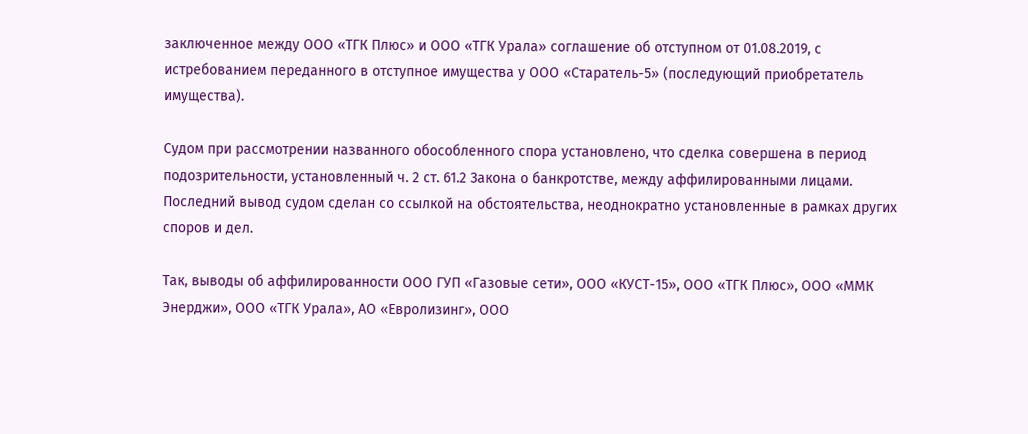заключенное между ООО «ТГК Плюс» и ООО «ТГК Урала» соглашение об отступном от 01.08.2019, с истребованием переданного в отступное имущества у ООО «Старатель-5» (последующий приобретатель имущества).

Судом при рассмотрении названного обособленного спора установлено, что сделка совершена в период подозрительности, установленный ч. 2 ст. 61.2 Закона о банкротстве, между аффилированными лицами. Последний вывод судом сделан со ссылкой на обстоятельства, неоднократно установленные в рамках других споров и дел.

Так, выводы об аффилированности ООО ГУП «Газовые сети», ООО «КУСТ-15», ООО «ТГК Плюс», ООО «ММК Энерджи», ООО «ТГК Урала», АО «Евролизинг», ООО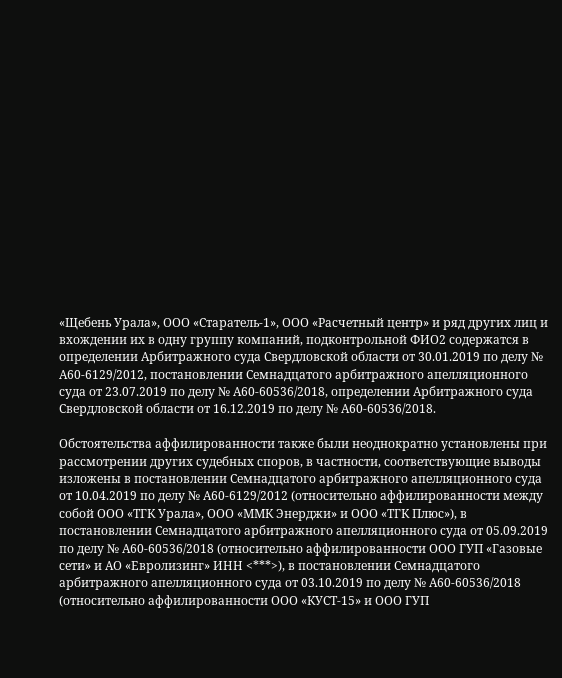«Щебень Урала», ООО «Старатель-1», ООО «Расчетный центр» и ряд других лиц и вхождении их в одну группу компаний, подконтрольной ФИО2 содержатся в определении Арбитражного суда Свердловской области от 30.01.2019 по делу № А60-6129/2012, постановлении Семнадцатого арбитражного апелляционного суда от 23.07.2019 по делу № А60-60536/2018, определении Арбитражного суда Свердловской области от 16.12.2019 по делу № А60-60536/2018.

Обстоятельства аффилированности также были неоднократно установлены при рассмотрении других судебных споров, в частности, соответствующие выводы изложены в постановлении Семнадцатого арбитражного апелляционного суда от 10.04.2019 по делу № А60-6129/2012 (относительно аффилированности между собой ООО «ТГК Урала», ООО «ММК Энерджи» и ООО «ТГК Плюс»), в постановлении Семнадцатого арбитражного апелляционного суда от 05.09.2019 по делу № А60-60536/2018 (относительно аффилированности ООО ГУП «Газовые сети» и АО «Евролизинг» ИНН <***>), в постановлении Семнадцатого арбитражного апелляционного суда от 03.10.2019 по делу № А60-60536/2018 (относительно аффилированности ООО «КУСТ-15» и ООО ГУП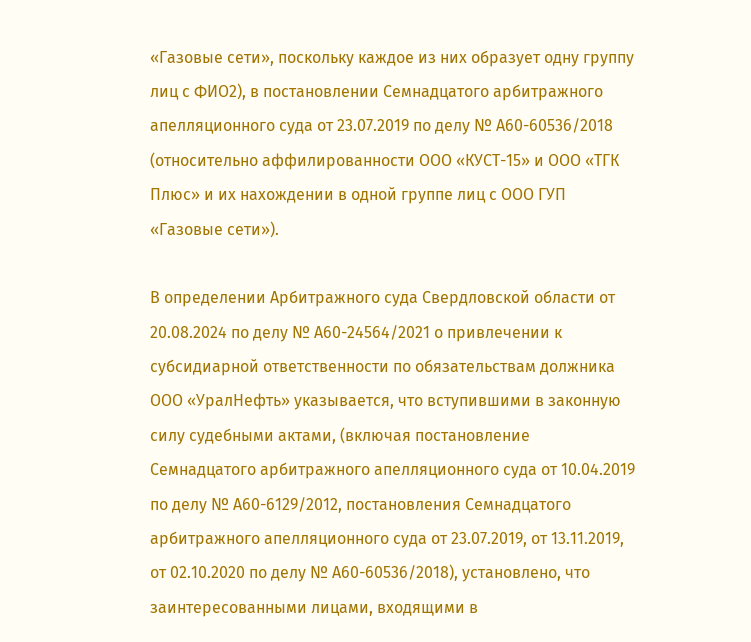«Газовые сети», поскольку каждое из них образует одну группу лиц с ФИО2), в постановлении Семнадцатого арбитражного апелляционного суда от 23.07.2019 по делу № А60-60536/2018 (относительно аффилированности ООО «КУСТ-15» и ООО «ТГК Плюс» и их нахождении в одной группе лиц с ООО ГУП «Газовые сети»).

В определении Арбитражного суда Свердловской области от 20.08.2024 по делу № А60-24564/2021 о привлечении к субсидиарной ответственности по обязательствам должника ООО «УралНефть» указывается, что вступившими в законную силу судебными актами, (включая постановление Семнадцатого арбитражного апелляционного суда от 10.04.2019 по делу № А60-6129/2012, постановления Семнадцатого арбитражного апелляционного суда от 23.07.2019, от 13.11.2019, от 02.10.2020 по делу № А60-60536/2018), установлено, что заинтересованными лицами, входящими в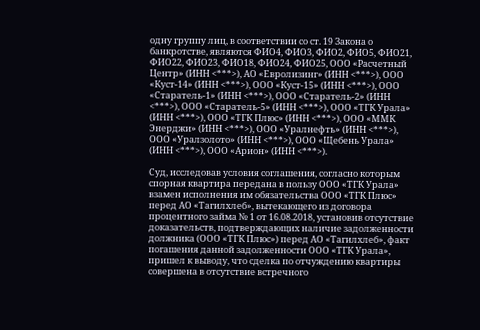одну группу лиц, в соответствии со ст. 19 Закона о банкротстве, являются ФИО4, ФИО3, ФИО2, ФИО5, ФИО21, ФИО22, ФИО23, ФИО18, ФИО24, ФИО25, ООО «Расчетный Центр» (ИНН <***>), АО «Евролизинг» (ИНН <***>), ООО «Куст-14» (ИНН <***>), ООО «Куст-15» (ИНН <***>), ООО «Старатель-1» (ИНН <***>), ООО «Старатель-2» (ИНН <***>), ООО «Старатель-5» (ИНН <***>), ООО «ТГК Урала» (ИНН <***>), ООО «ТГК Плюс» (ИНН <***>), ООО «ММК Энерджи» (ИНН <***>), ООО «Уралнефть» (ИНН <***>), ООО «Уралзолото» (ИНН <***>), ООО «Щебень Урала» (ИНН <***>), ООО «Арион» (ИНН <***>).

Суд, исследовав условия соглашения, согласно которым спорная квартира передана в пользу ООО «ТГК Урала» взамен исполнения им обязательства ООО «ТГК Плюс» перед АО «Тагилхлеб», вытекающего из договора процентного займа № 1 от 16.08.2018, установив отсутствие доказательств, подтверждающих наличие задолженности должника (ООО «ТГК Плюс») перед АО «Тагилхлеб», факт погашения данной задолженности ООО «ТГК Урала», пришел к выводу, что сделка по отчуждению квартиры совершена в отсутствие встречного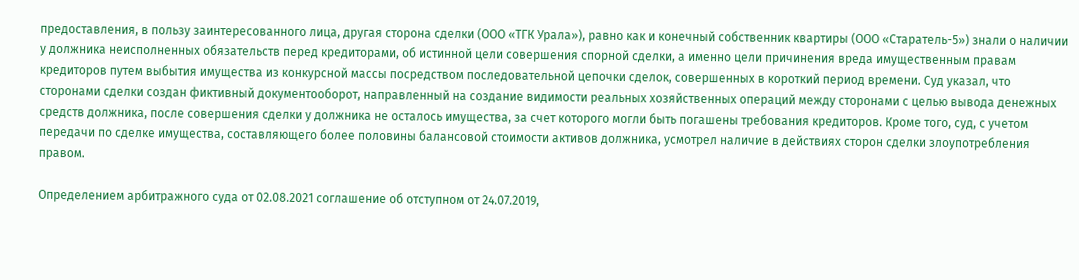предоставления, в пользу заинтересованного лица, другая сторона сделки (ООО «ТГК Урала»), равно как и конечный собственник квартиры (ООО «Старатель-5») знали о наличии у должника неисполненных обязательств перед кредиторами, об истинной цели совершения спорной сделки, а именно цели причинения вреда имущественным правам кредиторов путем выбытия имущества из конкурсной массы посредством последовательной цепочки сделок, совершенных в короткий период времени. Суд указал, что сторонами сделки создан фиктивный документооборот, направленный на создание видимости реальных хозяйственных операций между сторонами с целью вывода денежных средств должника, после совершения сделки у должника не осталось имущества, за счет которого могли быть погашены требования кредиторов. Кроме того, суд, с учетом передачи по сделке имущества, составляющего более половины балансовой стоимости активов должника, усмотрел наличие в действиях сторон сделки злоупотребления правом.

Определением арбитражного суда от 02.08.2021 соглашение об отступном от 24.07.2019,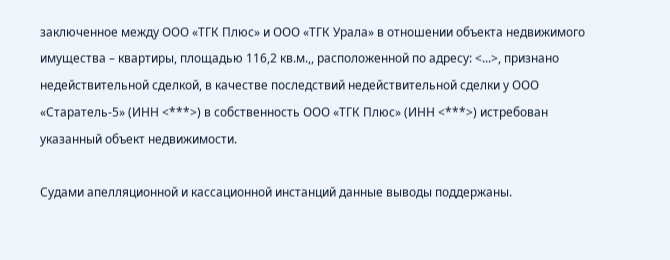заключенное между ООО «ТГК Плюс» и ООО «ТГК Урала» в отношении объекта недвижимого имущества – квартиры, площадью 116,2 кв.м.,, расположенной по адресу: <...>, признано недействительной сделкой, в качестве последствий недействительной сделки у ООО «Старатель-5» (ИНН <***>) в собственность ООО «ТГК Плюс» (ИНН <***>) истребован указанный объект недвижимости.

Судами апелляционной и кассационной инстанций данные выводы поддержаны.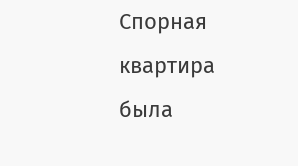Спорная квартира была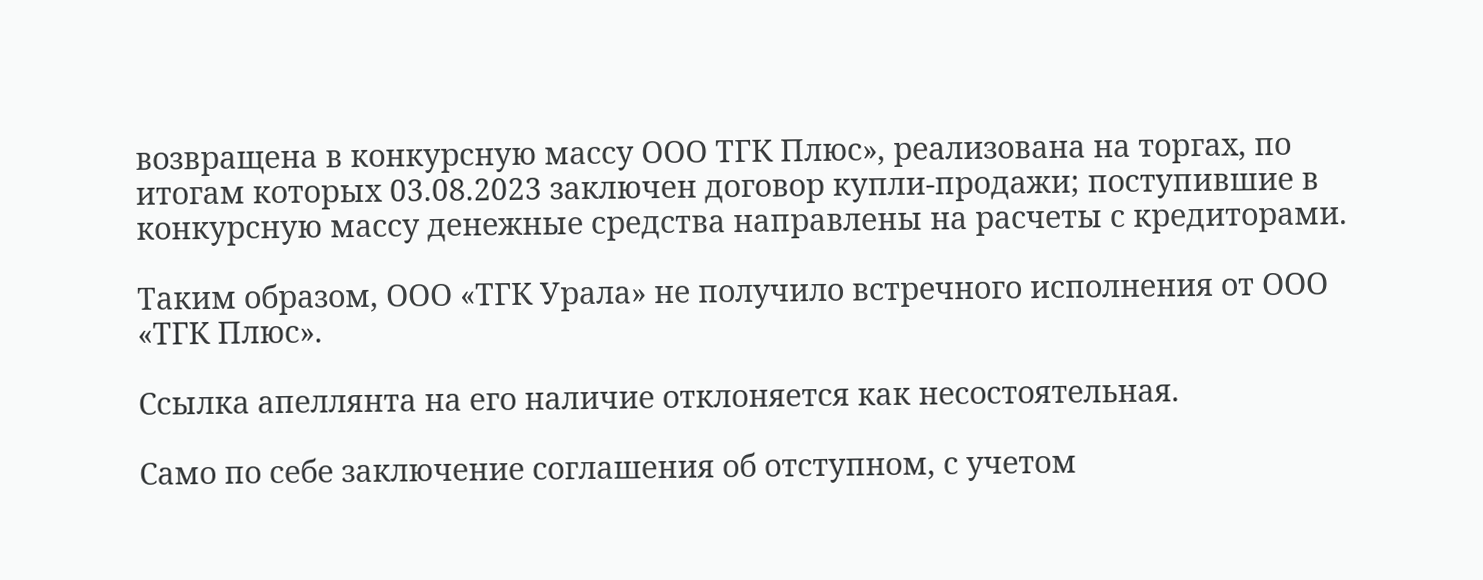возвращена в конкурсную массу ООО ТГК Плюс», реализована на торгах, по итогам которых 03.08.2023 заключен договор купли-продажи; поступившие в конкурсную массу денежные средства направлены на расчеты с кредиторами.

Таким образом, ООО «ТГК Урала» не получило встречного исполнения от ООО «ТГК Плюс».

Ссылка апеллянта на его наличие отклоняется как несостоятельная.

Само по себе заключение соглашения об отступном, с учетом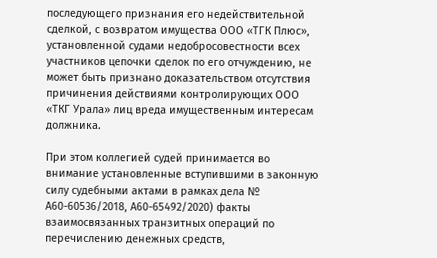последующего признания его недействительной сделкой, с возвратом имущества ООО «ТГК Плюс», установленной судами недобросовестности всех участников цепочки сделок по его отчуждению, не может быть признано доказательством отсутствия причинения действиями контролирующих ООО «ТКГ Урала» лиц вреда имущественным интересам должника.

При этом коллегией судей принимается во внимание установленные вступившими в законную силу судебными актами в рамках дела № А60-60536/2018, А60-65492/2020) факты взаимосвязанных транзитных операций по перечислению денежных средств,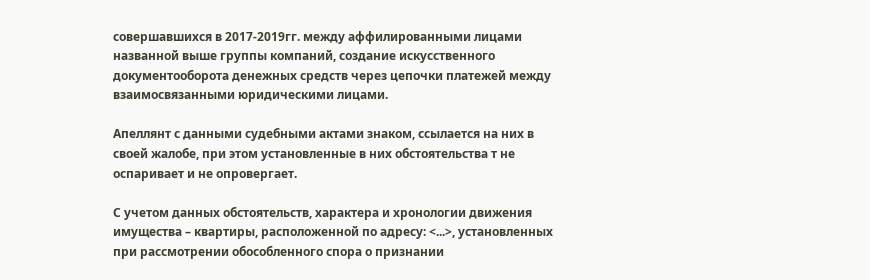совершавшихся в 2017-2019гг. между аффилированными лицами названной выше группы компаний, создание искусственного документооборота денежных средств через цепочки платежей между взаимосвязанными юридическими лицами.

Апеллянт с данными судебными актами знаком, ссылается на них в своей жалобе, при этом установленные в них обстоятельства т не оспаривает и не опровергает.

С учетом данных обстоятельств, характера и хронологии движения имущества – квартиры, расположенной по адресу: <...>, установленных при рассмотрении обособленного спора о признании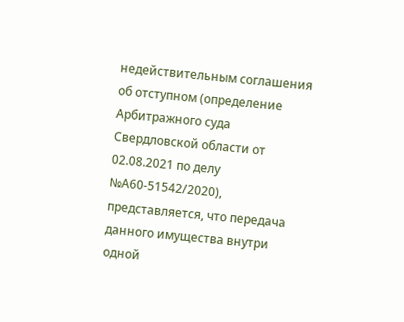недействительным соглашения об отступном (определение Арбитражного суда Свердловской области от 02.08.2021 по делу №А60-51542/2020), представляется, что передача данного имущества внутри одной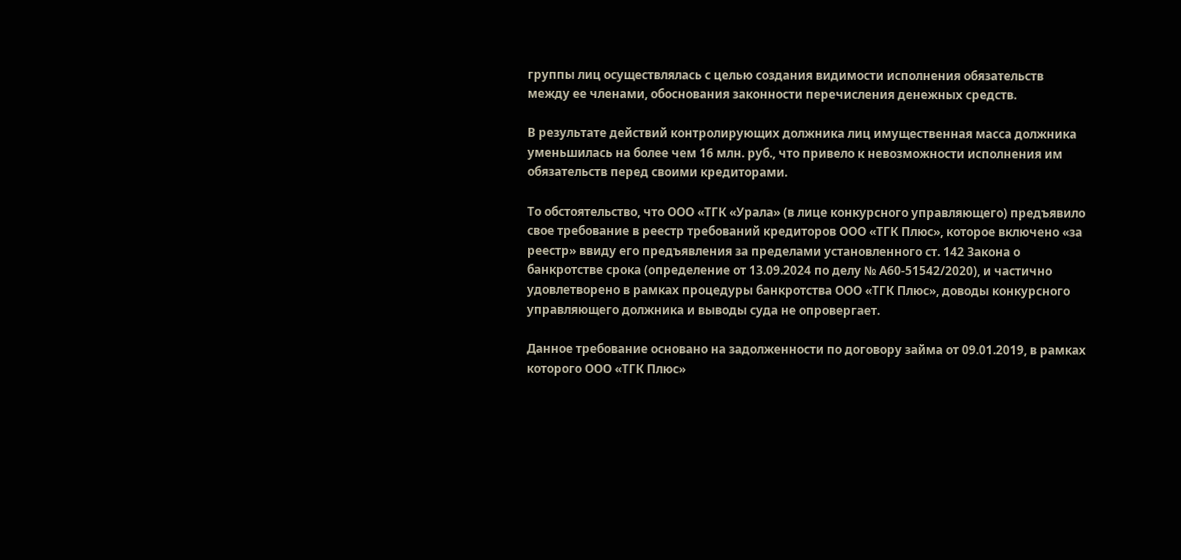группы лиц осуществлялась с целью создания видимости исполнения обязательств между ее членами, обоснования законности перечисления денежных средств.

В результате действий контролирующих должника лиц имущественная масса должника уменьшилась на более чем 16 млн. руб., что привело к невозможности исполнения им обязательств перед своими кредиторами.

То обстоятельство, что ООО «ТГК «Урала» (в лице конкурсного управляющего) предъявило свое требование в реестр требований кредиторов ООО «ТГК Плюс», которое включено «за реестр» ввиду его предъявления за пределами установленного ст. 142 Закона о банкротстве срока (определение от 13.09.2024 по делу № А60-51542/2020), и частично удовлетворено в рамках процедуры банкротства ООО «ТГК Плюс», доводы конкурсного управляющего должника и выводы суда не опровергает.

Данное требование основано на задолженности по договору займа от 09.01.2019, в рамках которого ООО «ТГК Плюс»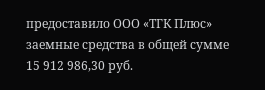предоставило ООО «ТГК Плюс» заемные средства в общей сумме 15 912 986,30 руб.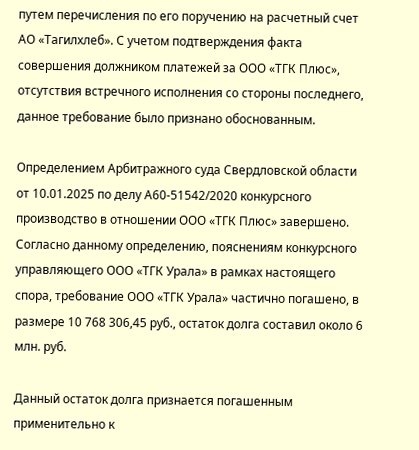путем перечисления по его поручению на расчетный счет АО «Тагилхлеб». С учетом подтверждения факта совершения должником платежей за ООО «ТГК Плюс», отсутствия встречного исполнения со стороны последнего, данное требование было признано обоснованным.

Определением Арбитражного суда Свердловской области от 10.01.2025 по делу А60-51542/2020 конкурсного производство в отношении ООО «ТГК Плюс» завершено. Согласно данному определению, пояснениям конкурсного управляющего ООО «ТГК Урала» в рамках настоящего спора, требование ООО «ТГК Урала» частично погашено, в размере 10 768 306,45 руб., остаток долга составил около 6 млн. руб.

Данный остаток долга признается погашенным применительно к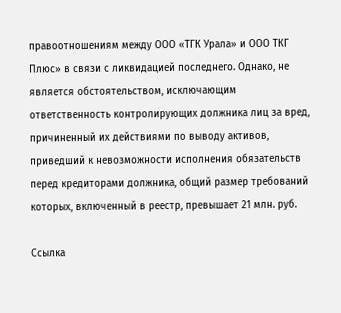правоотношениям между ООО «ТГК Урала» и ООО ТКГ Плюс» в связи с ликвидацией последнего. Однако, не является обстоятельством, исключающим ответственность контролирующих должника лиц за вред, причиненный их действиями по выводу активов, приведший к невозможности исполнения обязательств перед кредиторами должника, общий размер требований которых, включенный в реестр, превышает 21 млн. руб.

Ссылка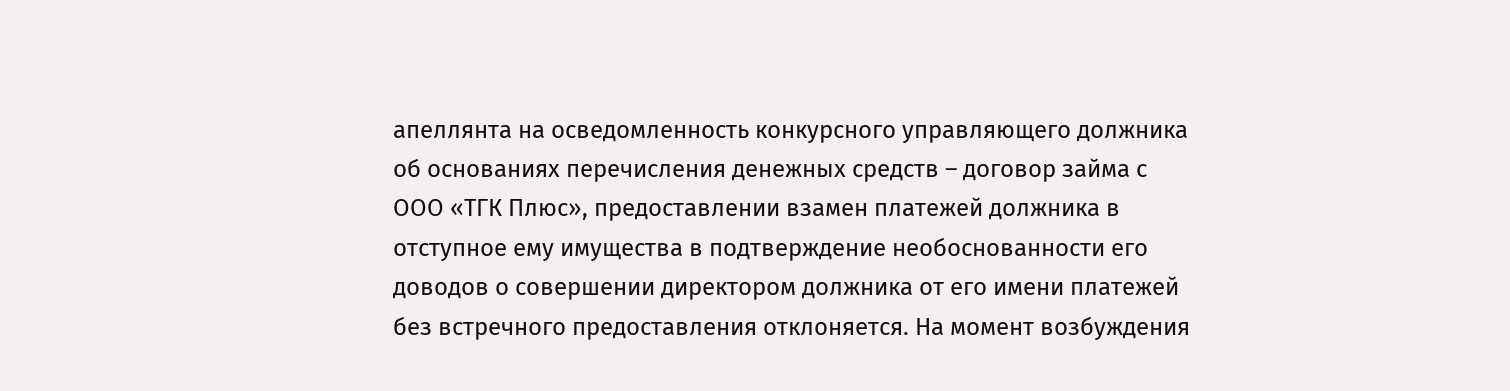апеллянта на осведомленность конкурсного управляющего должника об основаниях перечисления денежных средств – договор займа с ООО «ТГК Плюс», предоставлении взамен платежей должника в отступное ему имущества в подтверждение необоснованности его доводов о совершении директором должника от его имени платежей без встречного предоставления отклоняется. На момент возбуждения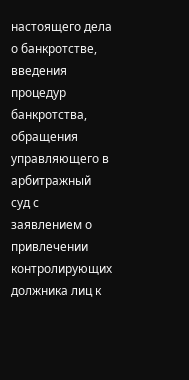настоящего дела о банкротстве, введения процедур банкротства, обращения управляющего в арбитражный суд с заявлением о привлечении контролирующих должника лиц к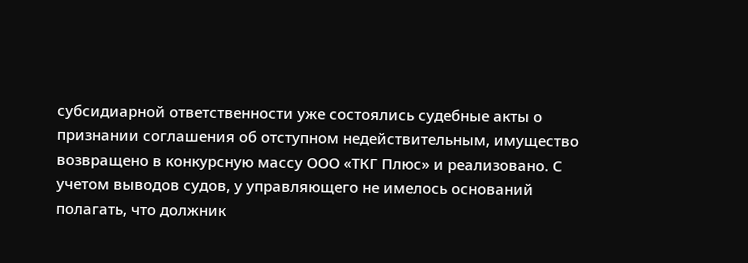субсидиарной ответственности уже состоялись судебные акты о признании соглашения об отступном недействительным, имущество возвращено в конкурсную массу ООО «ТКГ Плюс» и реализовано. С учетом выводов судов, у управляющего не имелось оснований полагать, что должник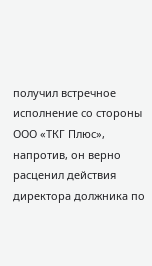получил встречное исполнение со стороны ООО «ТКГ Плюс», напротив, он верно расценил действия директора должника по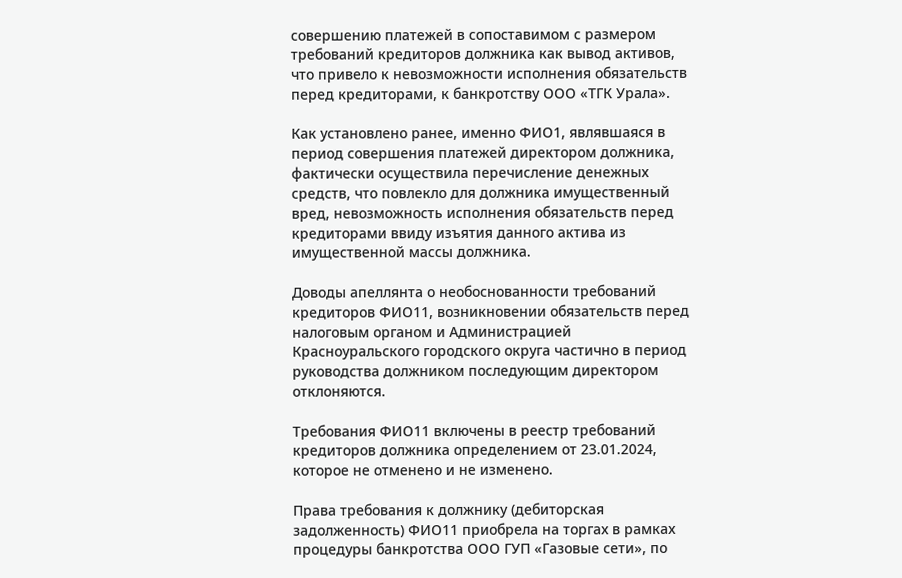совершению платежей в сопоставимом с размером требований кредиторов должника как вывод активов, что привело к невозможности исполнения обязательств перед кредиторами, к банкротству ООО «ТГК Урала».

Как установлено ранее, именно ФИО1, являвшаяся в период совершения платежей директором должника, фактически осуществила перечисление денежных средств, что повлекло для должника имущественный вред, невозможность исполнения обязательств перед кредиторами ввиду изъятия данного актива из имущественной массы должника.

Доводы апеллянта о необоснованности требований кредиторов ФИО11, возникновении обязательств перед налоговым органом и Администрацией Красноуральского городского округа частично в период руководства должником последующим директором отклоняются.

Требования ФИО11 включены в реестр требований кредиторов должника определением от 23.01.2024, которое не отменено и не изменено.

Права требования к должнику (дебиторская задолженность) ФИО11 приобрела на торгах в рамках процедуры банкротства ООО ГУП «Газовые сети», по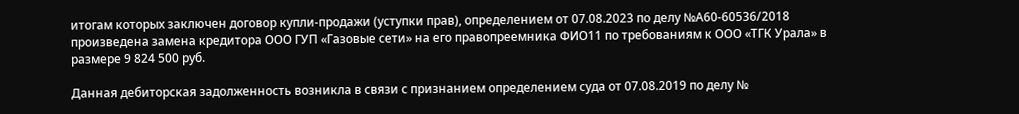итогам которых заключен договор купли-продажи (уступки прав), определением от 07.08.2023 по делу №А60-60536/2018 произведена замена кредитора ООО ГУП «Газовые сети» на его правопреемника ФИО11 по требованиям к ООО «ТГК Урала» в размере 9 824 500 руб.

Данная дебиторская задолженность возникла в связи с признанием определением суда от 07.08.2019 по делу №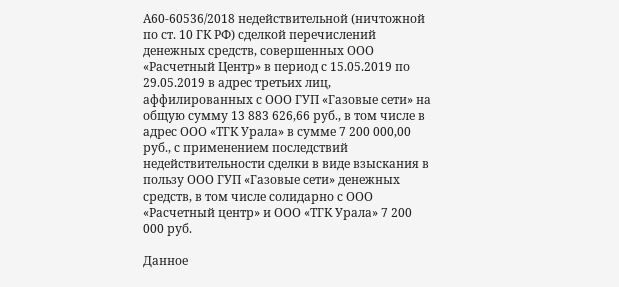А60-60536/2018 недействительной (ничтожной по ст. 10 ГК РФ) сделкой перечислений денежных средств, совершенных ООО «Расчетный Центр» в период с 15.05.2019 по 29.05.2019 в адрес третьих лиц, аффилированных с ООО ГУП «Газовые сети» на общую сумму 13 883 626,66 руб., в том числе в адрес ООО «ТГК Урала» в сумме 7 200 000,00 руб., с применением последствий недействительности сделки в виде взыскания в пользу ООО ГУП «Газовые сети» денежных средств, в том числе солидарно с ООО «Расчетный центр» и ООО «ТГК Урала» 7 200 000 руб.

Данное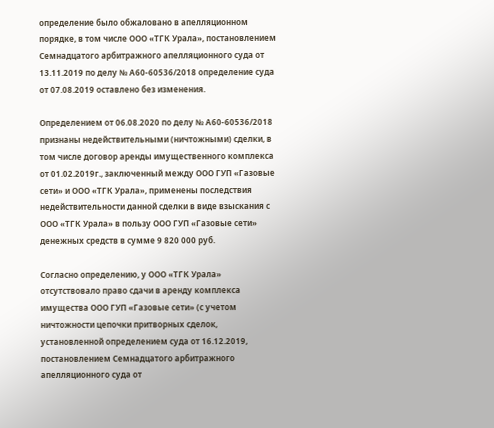определение было обжаловано в апелляционном порядке, в том числе ООО «ТГК Урала», постановлением Семнадцатого арбитражного апелляционного суда от 13.11.2019 по делу № А60-60536/2018 определение суда от 07.08.2019 оставлено без изменения.

Определением от 06.08.2020 по делу № А60-60536/2018 признаны недействительными (ничтожными) сделки, в том числе договор аренды имущественного комплекса от 01.02.2019г., заключенный между ООО ГУП «Газовые сети» и ООО «ТГК Урала», применены последствия недействительности данной сделки в виде взыскания с ООО «ТГК Урала» в пользу ООО ГУП «Газовые сети» денежных средств в сумме 9 820 000 руб.

Согласно определению, у ООО «ТГК Урала» отсутствовало право сдачи в аренду комплекса имущества ООО ГУП «Газовые сети» (с учетом ничтожности цепочки притворных сделок, установленной определением суда от 16.12.2019, постановлением Семнадцатого арбитражного апелляционного суда от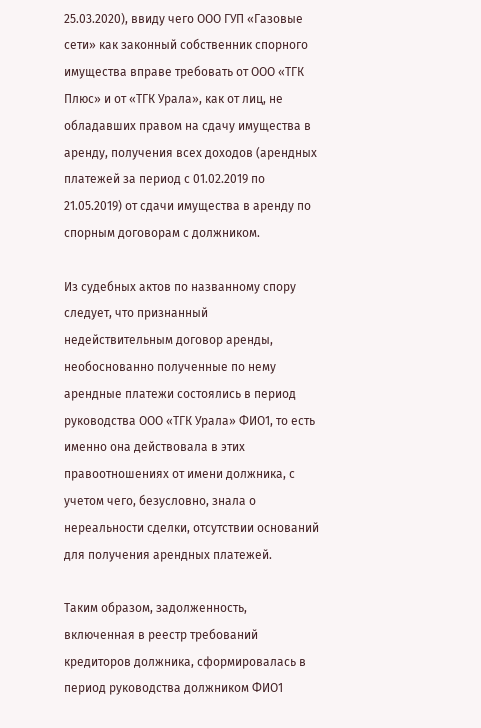25.03.2020), ввиду чего ООО ГУП «Газовые сети» как законный собственник спорного имущества вправе требовать от ООО «ТГК Плюс» и от «ТГК Урала», как от лиц, не обладавших правом на сдачу имущества в аренду, получения всех доходов (арендных платежей за период с 01.02.2019 по 21.05.2019) от сдачи имущества в аренду по спорным договорам с должником.

Из судебных актов по названному спору следует, что признанный недействительным договор аренды, необоснованно полученные по нему арендные платежи состоялись в период руководства ООО «ТГК Урала» ФИО1, то есть именно она действовала в этих правоотношениях от имени должника, с учетом чего, безусловно, знала о нереальности сделки, отсутствии оснований для получения арендных платежей.

Таким образом, задолженность, включенная в реестр требований кредиторов должника, сформировалась в период руководства должником ФИО1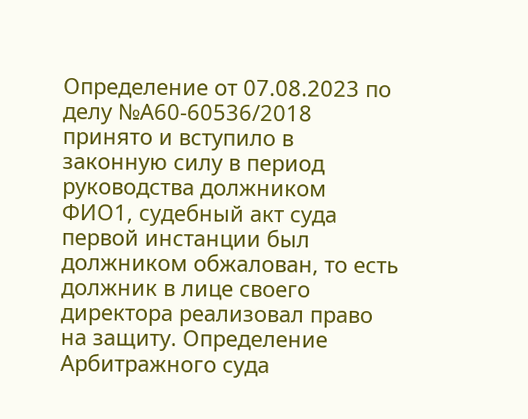Определение от 07.08.2023 по делу №А60-60536/2018 принято и вступило в законную силу в период руководства должником ФИО1, судебный акт суда первой инстанции был должником обжалован, то есть должник в лице своего директора реализовал право на защиту. Определение Арбитражного суда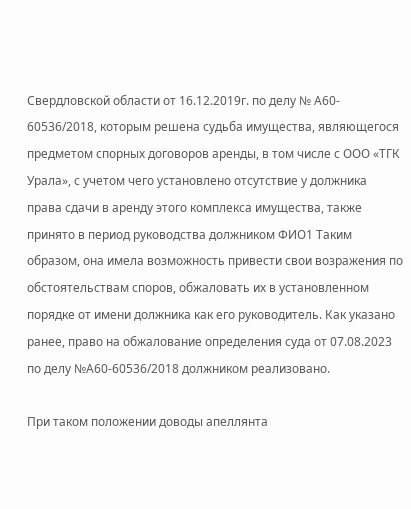Свердловской области от 16.12.2019г. по делу № А60- 60536/2018, которым решена судьба имущества, являющегося предметом спорных договоров аренды, в том числе с ООО «ТГК Урала», с учетом чего установлено отсутствие у должника права сдачи в аренду этого комплекса имущества, также принято в период руководства должником ФИО1 Таким образом, она имела возможность привести свои возражения по обстоятельствам споров, обжаловать их в установленном порядке от имени должника как его руководитель. Как указано ранее, право на обжалование определения суда от 07.08.2023 по делу №А60-60536/2018 должником реализовано.

При таком положении доводы апеллянта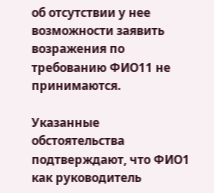об отсутствии у нее возможности заявить возражения по требованию ФИО11 не принимаются.

Указанные обстоятельства подтверждают, что ФИО1 как руководитель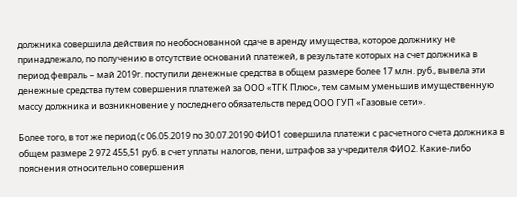должника совершила действия по необоснованной сдаче в аренду имущества, которое должнику не принадлежало, по получению в отсутствие оснований платежей, в результате которых на счет должника в период февраль – май 2019г. поступили денежные средства в общем размере более 17 млн. руб., вывела эти денежные средства путем совершения платежей за ООО «ТГК Плюс», тем самым уменьшив имущественную массу должника и возникновение у последнего обязательств перед ООО ГУП «Газовые сети».

Более того, в тот же период (с 06.05.2019 по 30.07.20190 ФИО1 совершила платежи с расчетного счета должника в общем размере 2 972 455,51 руб. в счет уплаты налогов, пени, штрафов за учредителя ФИО2. Какие-либо пояснения относительно совершения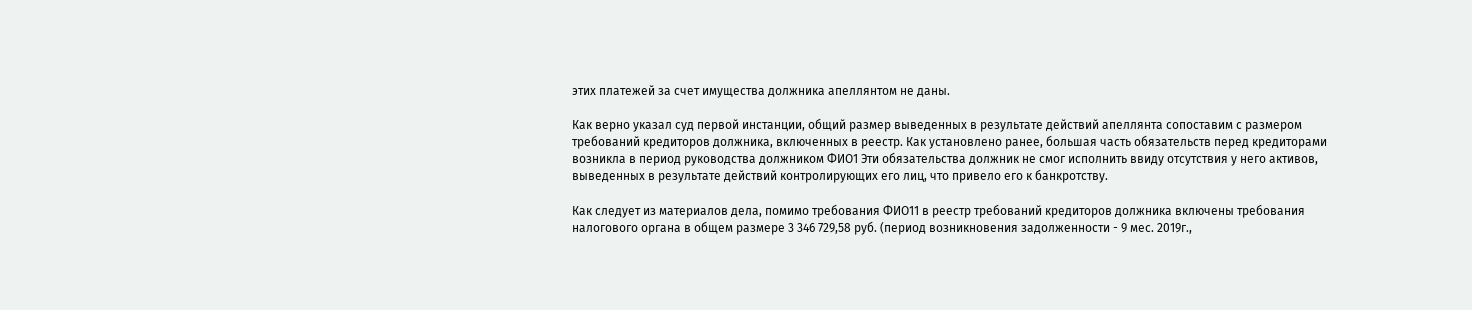этих платежей за счет имущества должника апеллянтом не даны.

Как верно указал суд первой инстанции, общий размер выведенных в результате действий апеллянта сопоставим с размером требований кредиторов должника, включенных в реестр. Как установлено ранее, большая часть обязательств перед кредиторами возникла в период руководства должником ФИО1 Эти обязательства должник не смог исполнить ввиду отсутствия у него активов, выведенных в результате действий контролирующих его лиц, что привело его к банкротству.

Как следует из материалов дела, помимо требования ФИО11 в реестр требований кредиторов должника включены требования налогового органа в общем размере 3 346 729,58 руб. (период возникновения задолженности - 9 мес. 2019г.,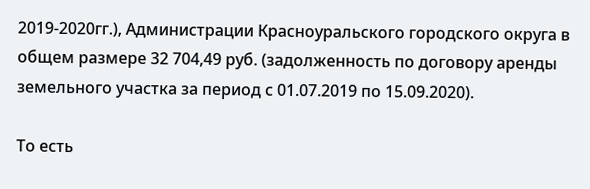2019-2020гг.), Администрации Красноуральского городского округа в общем размере 32 704,49 руб. (задолженность по договору аренды земельного участка за период с 01.07.2019 по 15.09.2020).

То есть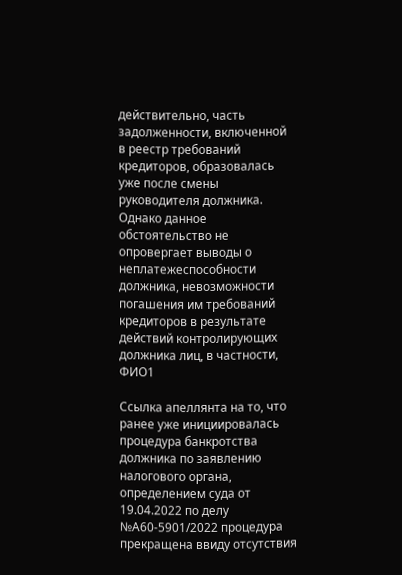действительно, часть задолженности, включенной в реестр требований кредиторов, образовалась уже после смены руководителя должника. Однако данное обстоятельство не опровергает выводы о неплатежеспособности должника, невозможности погашения им требований кредиторов в результате действий контролирующих должника лиц, в частности, ФИО1

Ссылка апеллянта на то, что ранее уже инициировалась процедура банкротства должника по заявлению налогового органа, определением суда от 19.04.2022 по делу №А60-5901/2022 процедура прекращена ввиду отсутствия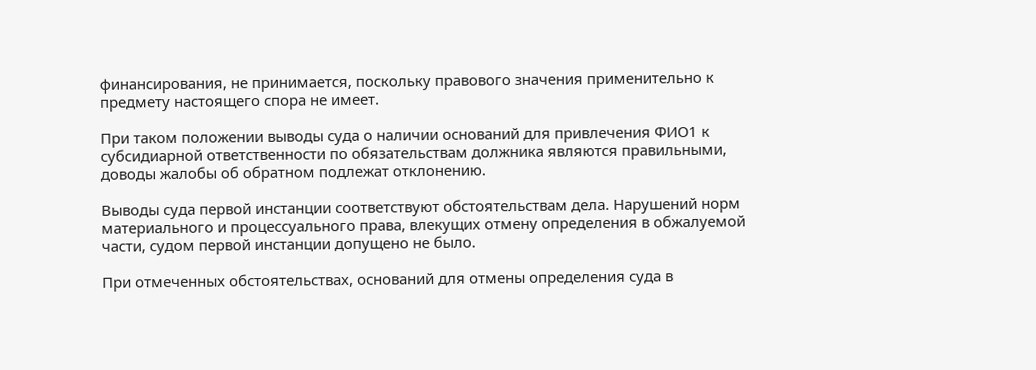финансирования, не принимается, поскольку правового значения применительно к предмету настоящего спора не имеет.

При таком положении выводы суда о наличии оснований для привлечения ФИО1 к субсидиарной ответственности по обязательствам должника являются правильными, доводы жалобы об обратном подлежат отклонению.

Выводы суда первой инстанции соответствуют обстоятельствам дела. Нарушений норм материального и процессуального права, влекущих отмену определения в обжалуемой части, судом первой инстанции допущено не было.

При отмеченных обстоятельствах, оснований для отмены определения суда в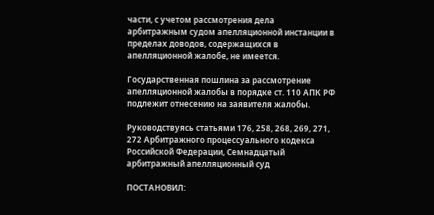части, с учетом рассмотрения дела арбитражным судом апелляционной инстанции в пределах доводов, содержащихся в апелляционной жалобе, не имеется.

Государственная пошлина за рассмотрение апелляционной жалобы в порядке ст. 110 АПК РФ подлежит отнесению на заявителя жалобы.

Руководствуясь статьями 176, 258, 268, 269, 271, 272 Арбитражного процессуального кодекса Российской Федерации, Семнадцатый арбитражный апелляционный суд

ПОСТАНОВИЛ: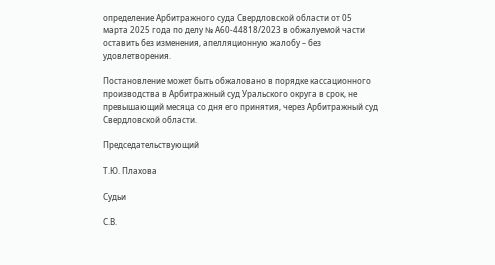определение Арбитражного суда Свердловской области от 05 марта 2025 года по делу № А60-44818/2023 в обжалуемой части оставить без изменения, апелляционную жалобу – без удовлетворения.

Постановление может быть обжаловано в порядке кассационного производства в Арбитражный суд Уральского округа в срок, не превышающий месяца со дня его принятия, через Арбитражный суд Свердловской области.

Председательствующий

Т.Ю. Плахова

Судьи

С.В.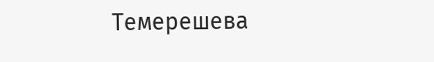Темерешева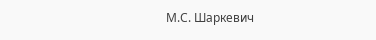М.С. Шаркевич